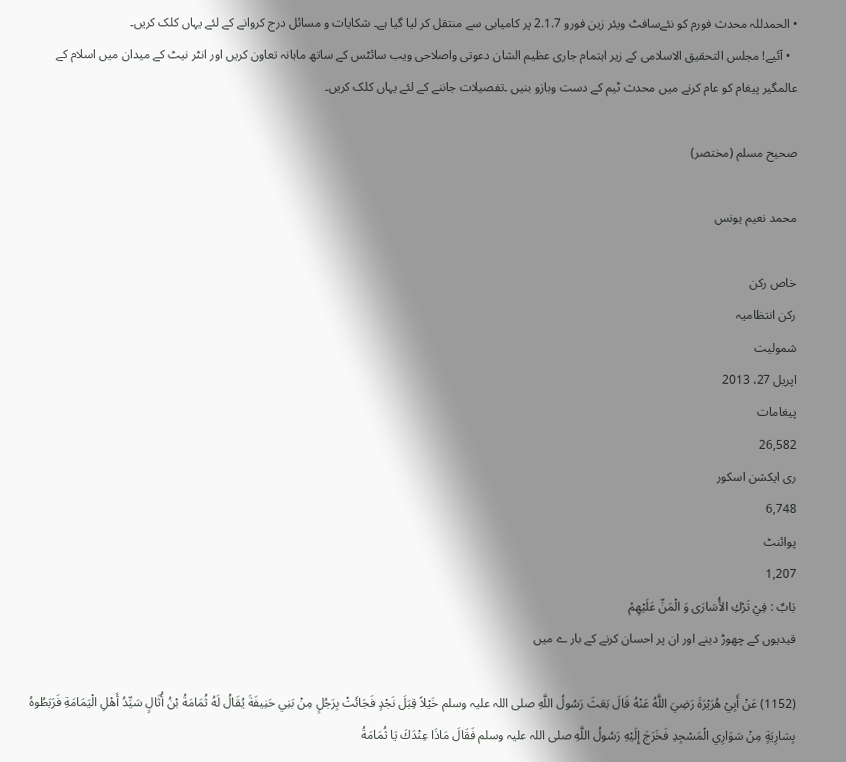• الحمدللہ محدث فورم کو نئےسافٹ ویئر زین فورو 2.1.7 پر کامیابی سے منتقل کر لیا گیا ہے۔ شکایات و مسائل درج کروانے کے لئے یہاں کلک کریں۔
  • آئیے! مجلس التحقیق الاسلامی کے زیر اہتمام جاری عظیم الشان دعوتی واصلاحی ویب سائٹس کے ساتھ ماہانہ تعاون کریں اور انٹر نیٹ کے میدان میں اسلام کے عالمگیر پیغام کو عام کرنے میں محدث ٹیم کے دست وبازو بنیں ۔تفصیلات جاننے کے لئے یہاں کلک کریں۔

صحیح مسلم (مختصر)

محمد نعیم یونس

خاص رکن
رکن انتظامیہ
شمولیت
اپریل 27، 2013
پیغامات
26,582
ری ایکشن اسکور
6,748
پوائنٹ
1,207
بَابٌ : فِيْ تَرْكِ الأُسَارَى وَ الْمَنِّ عَلَيْهِمْ
قیدیوں کے چھوڑ دینے اور ان پر احسان کرنے کے بار ے میں

(1152) عَنْ أَبِيْ هُرَيْرَةَ رَضِيَ اللَّهُ عَنْهُ قَالَ بَعَثَ رَسُولُ اللَّهِ صلی اللہ علیہ وسلم خَيْلاً قِبَلَ نَجْدٍ فَجَائَتْ بِرَجُلٍ مِنْ بَنِي حَنِيفَةَ يُقَالُ لَهُ ثُمَامَةُ بْنُ أُثَالٍ سَيِّدُ أَهْلِ الْيَمَامَةِ فَرَبَطُوهُ بِسَارِيَةٍ مِنْ سَوَارِي الْمَسْجِدِ فَخَرَجَ إِلَيْهِ رَسُولُ اللَّهِ صلی اللہ علیہ وسلم فَقَالَ مَاذَا عِنْدَكَ يَا ثُمَامَةُ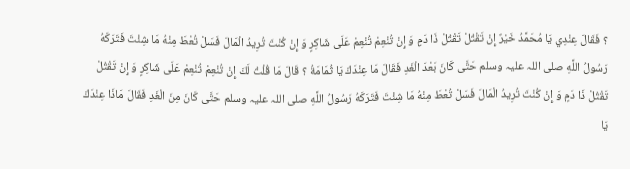؟ فَقَالَ عِنْدِي يَا مُحَمَّدُ خَيْرٌ إِنْ تَقْتُلْ تَقْتُلْ ذَا دَمٍ وَ إِنْ تُنْعِمْ تُنْعِمْ عَلَى شَاكِرٍ وَ إِنْ كُنْتَ تُرِيدُ الْمَالَ فَسَلْ تُعْطَ مِنْهُ مَا شِئْتَ فَتَرَكَهُ رَسُولُ اللَّهِ صلی اللہ علیہ وسلم حَتَّى كَانَ بَعْدَ الْغَدِ فَقَالَ مَا عِنْدَكَ يَا ثُمَامَةُ ؟ قَالَ مَا قُلْتُ لَكَ إِنْ تُنْعِمْ تُنْعِمْ عَلَى شَاكِرٍ وَ إِنْ تَقْتُلْ تَقْتُلْ ذَا دَمٍ وَ إِنْ كُنْتَ تُرِيدُ الْمَالَ فَسَلْ تُعْطَ مِنْهُ مَا شِئْتَ فَتَرَكَهُ رَسُولُ اللَّهِ صلی اللہ علیہ وسلم حَتَّى كَانَ مِنَ الْغَدِ فَقَالَ مَاذَا عِنْدَكَ يَا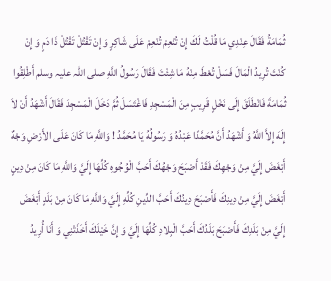ثُمَامَةُ فَقَالَ عِنْدِي مَا قُلْتُ لَكَ إِنْ تُنْعِمْ تُنْعِمْ عَلَى شَاكِرٍ وَ إِنْ تَقْتُلْ تَقْتُلْ ذَا دَمٍ وَ إِنْ كُنْتَ تُرِيدُ الْمَالَ فَسَلْ تُعْطَ مِنْهُ مَا شِئْتَ فَقَالَ رَسُولُ اللَّهِ صلی اللہ علیہ وسلم أَطْلِقُوا ثُمَامَةَ فَانْطَلَقَ إِلَى نَخْلٍ قَرِيبٍ مِنَ الْمَسْجِدِ فَاغْتَسَلَ ثُمَّ دَخَلَ الْمَسْجِدَ فَقَالَ أَشْهَدُ أَنْ لاَ إِلَهَ إِلاَّ اللَّهُ وَ أَشْهَدُ أَنَّ مُحَمَّدًا عَبْدُهُ وَ رَسُولُهُ يَا مُحَمَّدُ ! وَاللَّهِ مَا كَانَ عَلَى الأَرْضِ وَجْهٌ أَبْغَضَ إِلَيَّ مِنْ وَجْهِكَ فَقَدْ أَصْبَحَ وَجْهُكَ أَحَبَّ الْوُجُوهِ كُلِّهَا إِلَيَّ وَاللَّهِ مَا كَانَ مِنْ دِينٍ أَبْغَضَ إِلَيَّ مِنْ دِينِكَ فَأَصْبَحَ دِينُكَ أَحَبَّ الدِّينِ كُلِّهِ إِلَيَّ وَاللَّهِ مَا كَانَ مِنْ بَلَدٍ أَبْغَضَ إِلَيَّ مِنْ بَلَدِكَ فَأَصْبَحَ بَلَدُكَ أَحَبَّ الْبِلادِ كُلِّهَا إِلَيَّ وَ إِنَّ خَيْلَكَ أَخَذَتْنِي وَ أَنَا أُرِيدُ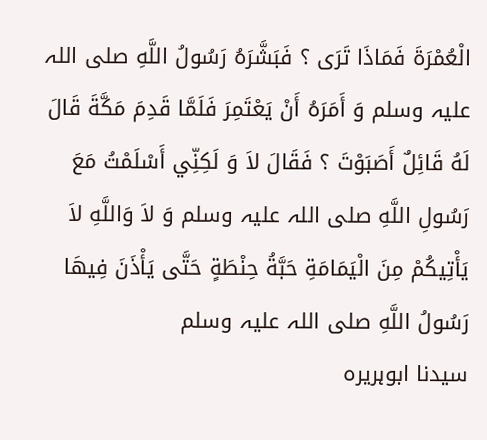الْعُمْرَةَ فَمَاذَا تَرَى ؟ فَبَشَّرَهُ رَسُولُ اللَّهِ صلی اللہ علیہ وسلم وَ أَمَرَهُ أَنْ يَعْتَمِرَ فَلَمَّا قَدِمَ مَكَّةَ قَالَ لَهُ قَائِلٌ أَصَبَوْتَ ؟ فَقَالَ لاَ وَ لَكِنِّي أَسْلَمْتُ مَعَ رَسُولِ اللَّهِ صلی اللہ علیہ وسلم وَ لاَ وَاللَّهِ لاَ يَأْتِيكُمْ مِنَ الْيَمَامَةِ حَبَّةُ حِنْطَةٍ حَتَّى يَأْذَنَ فِيهَا رَسُولُ اللَّهِ صلی اللہ علیہ وسلم
سیدنا ابوہریرہ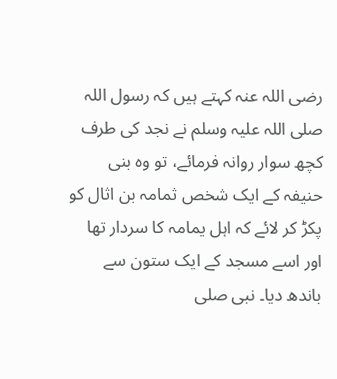رضی اللہ عنہ کہتے ہیں کہ رسول اللہ صلی اللہ علیہ وسلم نے نجد کی طرف کچھ سوار روانہ فرمائے، تو وہ بنی حنیفہ کے ایک شخص ثمامہ بن اثال کو پکڑ کر لائے کہ اہل یمامہ کا سردار تھا اور اسے مسجد کے ایک ستون سے باندھ دیا۔ نبی صلی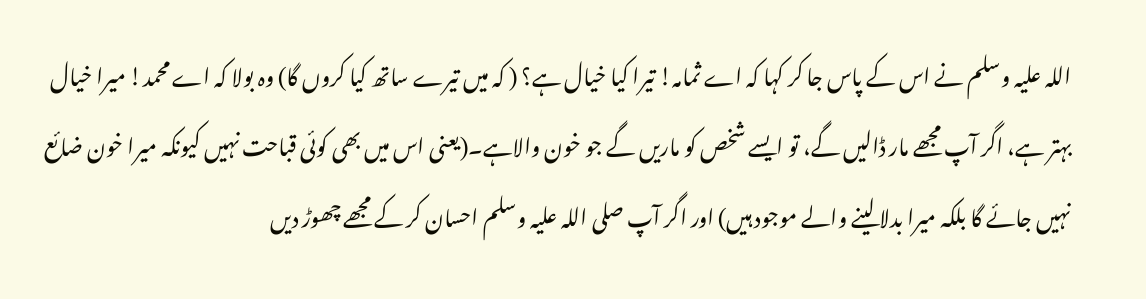اللہ علیہ وسلم نے اس کے پاس جا کر کہا کہ اے ثمامہ! تیرا کیا خیال ہے؟ ( کہ میں تیرے ساتھ کیا کروں گا) وہ بولا کہ اے محمد! میرا خیال بہتر ہے، اگر آپ مجھے مار ڈالیں گے، تو ایسے شخص کو ماریں گے جو خون والاہے۔(یعنی اس میں بھی کوئی قباحت نہیں کیونکہ میرا خون ضائع نہیں جائے گا بلکہ میرا بدلا لینے والے موجود ہیں) اور اگر آپ صلی اللہ علیہ وسلم احسان کر کے مجھے چھوڑ دیں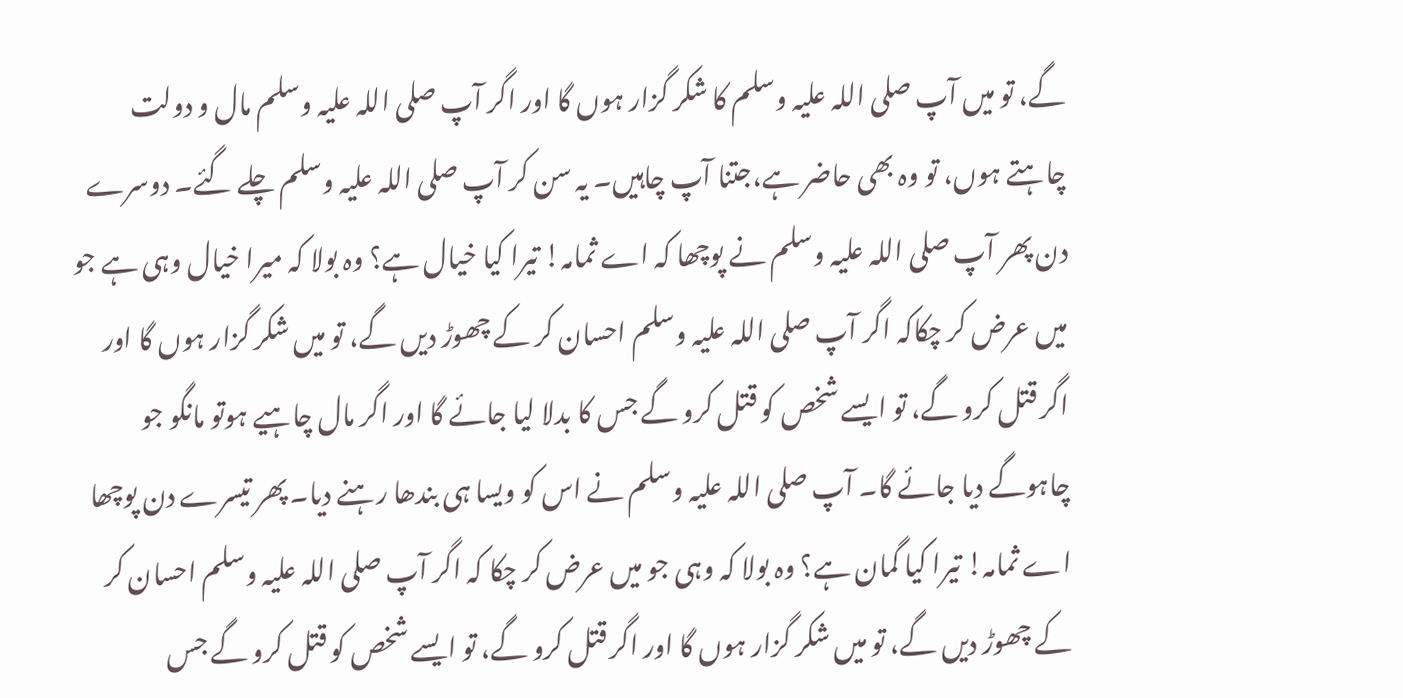گے، تو میں آپ صلی اللہ علیہ وسلم کا شکر گزار ہوں گا اور اگر آپ صلی اللہ علیہ وسلم مال و دولت چاہتے ہوں، تو وہ بھی حاضر ہے،جتنا آپ چاہیں۔ یہ سن کر آپ صلی اللہ علیہ وسلم چلے گئے۔ دوسرے دن پھر آپ صلی اللہ علیہ وسلم نے پوچھا کہ اے ثمامہ! تیرا کیا خیال ہے؟ وہ بولا کہ میرا خیال وہی ہے جو میں عرض کر چکاکہ اگر آپ صلی اللہ علیہ وسلم احسان کر کے چھوڑ دیں گے، تو میں شکر گزار ہوں گا اور اگر قتل کرو گے، تو ایسے شخص کو قتل کرو گے جس کا بدلا لیا جائے گا اور اگر مال چاہیے ہوتو مانگو جو چاہوگے دیا جائے گا۔ آپ صلی اللہ علیہ وسلم نے اس کو ویسا ہی بندھا رہنے دیا۔ پھر تیسرے دن پوچھا اے ثمامہ! تیرا کیا گمان ہے؟ وہ بولا کہ وہی جو میں عرض کر چکا کہ اگر آپ صلی اللہ علیہ وسلم احسان کر کے چھوڑ دیں گے، تو میں شکر گزار ہوں گا اور اگر قتل کرو گے، تو ایسے شخص کو قتل کرو گے جس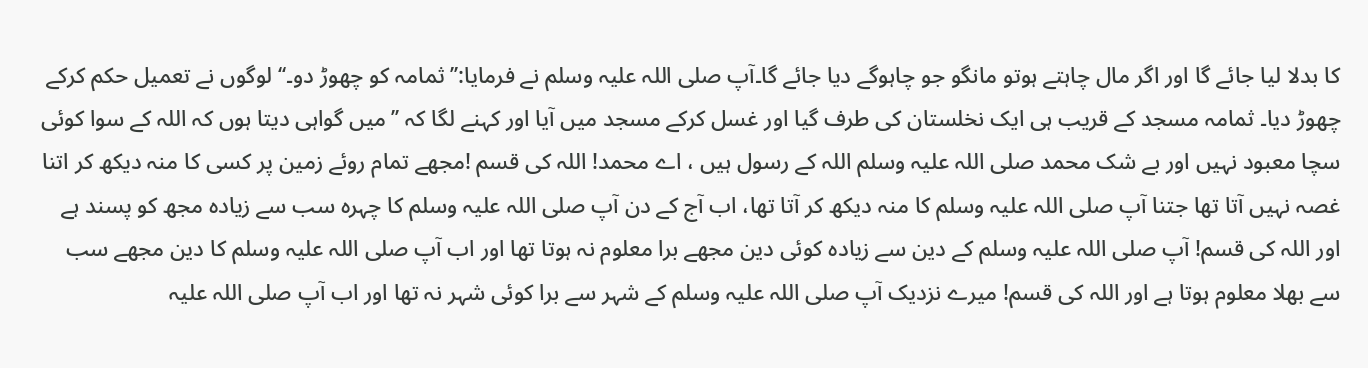کا بدلا لیا جائے گا اور اگر مال چاہتے ہوتو مانگو جو چاہوگے دیا جائے گا۔آپ صلی اللہ علیہ وسلم نے فرمایا:’’ ثمامہ کو چھوڑ دو۔‘‘ لوگوں نے تعمیل حکم کرکے چھوڑ دیا۔ ثمامہ مسجد کے قریب ہی ایک نخلستان کی طرف گیا اور غسل کرکے مسجد میں آیا اور کہنے لگا کہ ’’میں گواہی دیتا ہوں کہ اللہ کے سوا کوئی سچا معبود نہیں اور بے شک محمد صلی اللہ علیہ وسلم اللہ کے رسول ہیں ، اے محمد! اللہ کی قسم !مجھے تمام روئے زمین پر کسی کا منہ دیکھ کر اتنا غصہ نہیں آتا تھا جتنا آپ صلی اللہ علیہ وسلم کا منہ دیکھ کر آتا تھا، اب آج کے دن آپ صلی اللہ علیہ وسلم کا چہرہ سب سے زیادہ مجھ کو پسند ہے اور اللہ کی قسم! آپ صلی اللہ علیہ وسلم کے دین سے زیادہ کوئی دین مجھے برا معلوم نہ ہوتا تھا اور اب آپ صلی اللہ علیہ وسلم کا دین مجھے سب سے بھلا معلوم ہوتا ہے اور اللہ کی قسم! میرے نزدیک آپ صلی اللہ علیہ وسلم کے شہر سے برا کوئی شہر نہ تھا اور اب آپ صلی اللہ علیہ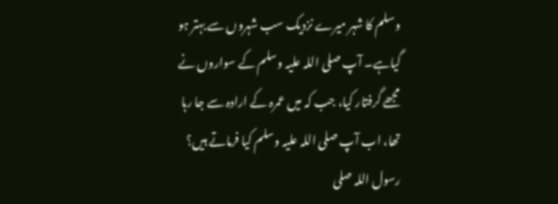وسلم کا شہر میرے نزدیک سب شہروں سے بہتر ہو گیاہے۔ آپ صلی اللہ علیہ وسلم کے سواروں نے مجھے گرفتار کیا، جب کہ میں عمرہ کے ارادہ سے جا رہا تھا، اب آپ صلی اللہ علیہ وسلم کیا فرماتے ہیں؟ رسول اللہ صلی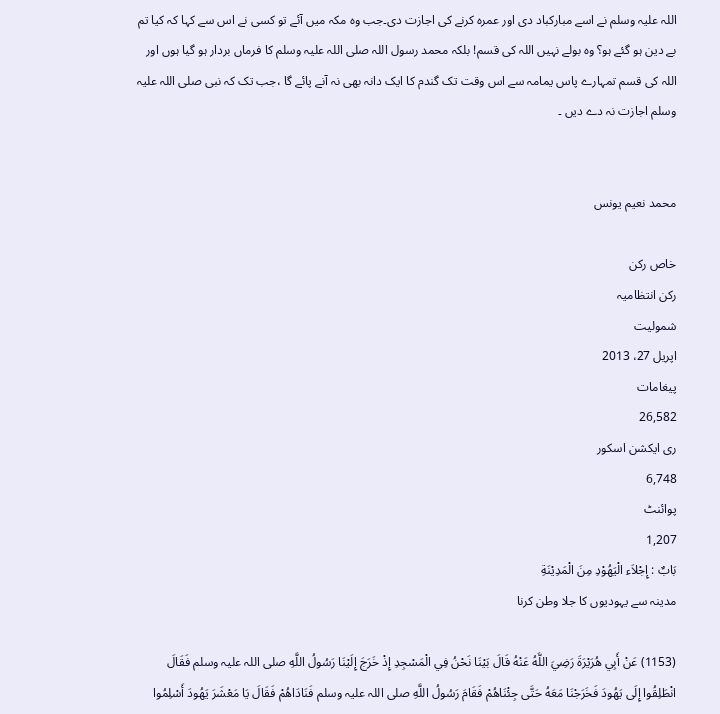اللہ علیہ وسلم نے اسے مبارکباد دی اور عمرہ کرنے کی اجازت دی۔جب وہ مکہ میں آئے تو کسی نے اس سے کہا کہ کیا تم بے دین ہو گئے ہو؟ وہ بولے نہیں اللہ کی قسم! بلکہ محمد رسول اللہ صلی اللہ علیہ وسلم کا فرماں بردار ہو گیا ہوں اور اللہ کی قسم تمہارے پاس یمامہ سے اس وقت تک گندم کا ایک دانہ بھی نہ آنے پائے گا ،جب تک کہ نبی صلی اللہ علیہ وسلم اجازت نہ دے دیں ۔


محمد نعیم یونس

خاص رکن
رکن انتظامیہ
شمولیت
اپریل 27، 2013
پیغامات
26,582
ری ایکشن اسکور
6,748
پوائنٹ
1,207
بَابٌ : إِجْلاَء الْيَهُوْدِ مِنَ الْمَدِيْنَةِ
مدینہ سے یہودیوں کا جلا وطن کرنا

(1153) عَنْ أَبِي هُرَيْرَةَ رَضِيَ اللَّهُ عَنْهُ قَالَ بَيْنَا نَحْنُ فِي الْمَسْجِدِ إِذْ خَرَجَ إِلَيْنَا رَسُولُ اللَّهِ صلی اللہ علیہ وسلم فَقَالَ انْطَلِقُوا إِلَى يَهُودَ فَخَرَجْنَا مَعَهُ حَتَّى جِئْنَاهُمْ فَقَامَ رَسُولُ اللَّهِ صلی اللہ علیہ وسلم فَنَادَاهُمْ فَقَالَ يَا مَعْشَرَ يَهُودَ أَسْلِمُوا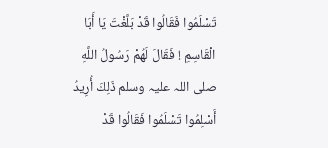تَسْلَمُوا فَقَالُوا قَدْ بَلَّغْتَ يَا أَبَا الْقَاسِمِ ! فَقَالَ لَهُمْ رَسُولُ اللَّهِ صلی اللہ علیہ وسلم ذَلِكَ أُرِيدُ أَسْلِمُوا تَسْلَمُوا فَقَالُوا قَدْ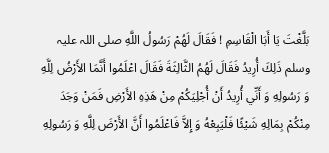بَلَّغْتَ يَا أَبَا الْقَاسِمِ ! فَقَالَ لَهُمْ رَسُولُ اللَّهِ صلی اللہ علیہ وسلم ذَلِكَ أُرِيدُ فَقَالَ لَهُمُ الثَّالِثَةَ فَقَالَ اعْلَمُوا أَنَّمَا الأَرْضُ لِلَّهِ وَ رَسُولِهِ وَ أَنِّي أُرِيدُ أَنْ أُجْلِيَكُمْ مِنْ هَذِهِ الأَرْضِ فَمَنْ وَجَدَ مِنْكُمْ بِمَالِهِ شَيْئًا فَلْيَبِعْهُ وَ إِلاَّ فَاعْلَمُوا أَنَّ الأَرْضَ لِلَّهِ وَ رَسُولِهِ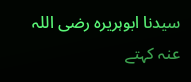سیدنا ابوہریرہ رضی اللہ عنہ کہتے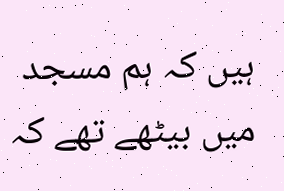ہیں کہ ہم مسجد میں بیٹھے تھے کہ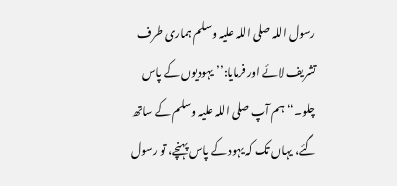رسول اللہ صلی اللہ علیہ وسلم ہماری طرف تشریف لائے اور فرمایا:’’یہودیوں کے پاس چلو۔‘‘ ہم آپ صلی اللہ علیہ وسلم کے ساتھ گئے، یہاں تک کہ یہود کے پاس پہنچے، تو رسول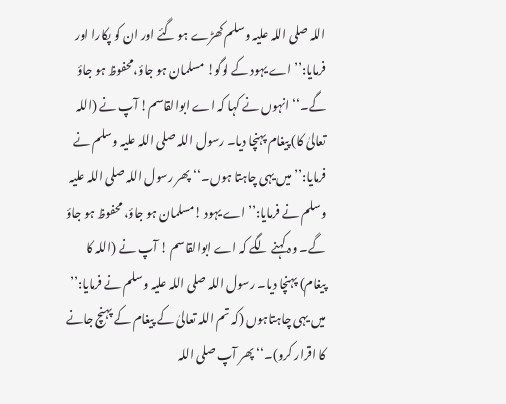اللہ صلی اللہ علیہ وسلم کھڑے ہو گئے اور ان کو پکارا اور فرمایا:’’ اے یہود کے لوگو! مسلمان ہو جاؤ،محفوظ ہو جاؤ گے۔‘‘ انہوں نے کہا کہ اے ابوالقاسم! آپ نے (اللہ تعالیٰ کا) پیغام پہنچا دیا۔ رسول اللہ صلی اللہ علیہ وسلم نے فرمایا:’’ میں یہی چاہتا ہوں۔‘‘ پھر رسول اللہ صلی اللہ علیہ وسلم نے فرمایا:’’ اے یہود !مسلمان ہو جاؤ، محفوظ ہو جاؤ گے۔ وہ کہنے لگے کہ اے ابوالقاسم ! آپ نے (اللہ کا پیغام) پہنچا دیا۔ رسول اللہ صلی اللہ علیہ وسلم نے فرمایا:’’ میں یہی چاہتاہوں (کہ تم اللہ تعالیٰ کے پیغام کے پہنچ جانے کا اقرار کرو)۔‘‘ پھر آپ صلی اللہ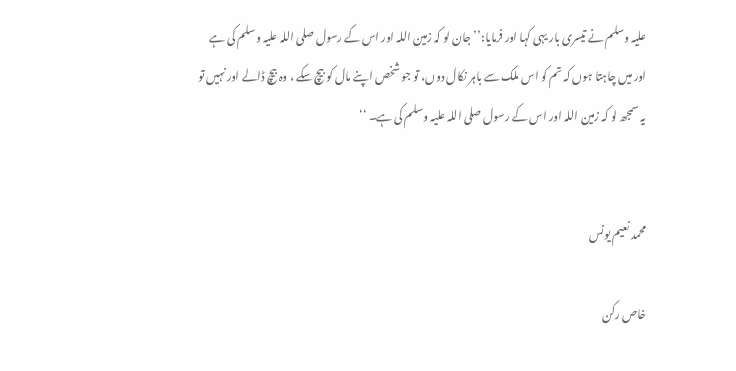علیہ وسلم نے تیسری بار یہی کہا اور فرمایا:’’ جان لو کہ زمین اللہ اور اس کے رسول صلی اللہ علیہ وسلم کی ہے اور میں چاہتا ہوں کہ تم کو اس ملک سے باہر نکال دوں، تو جو شخص اپنے مال کو بیچ سکے ، وہ بیچ ڈالے اور نہیں تو یہ سمجھ لو کہ زمین اللہ اور اس کے رسول صلی اللہ علیہ وسلم کی ہے۔ ‘‘


محمد نعیم یونس

خاص رکن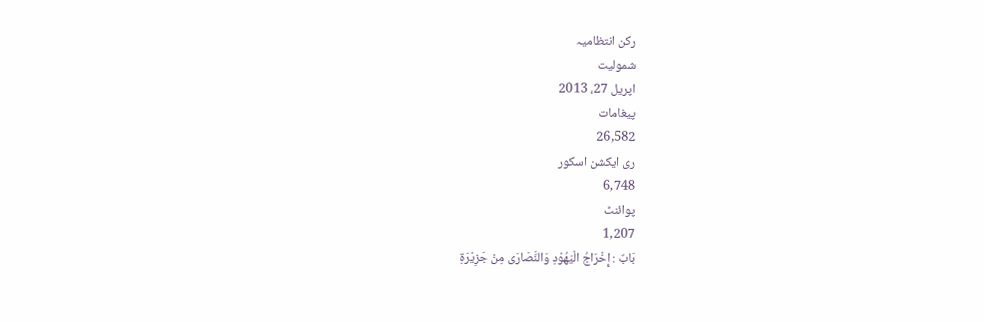رکن انتظامیہ
شمولیت
اپریل 27، 2013
پیغامات
26,582
ری ایکشن اسکور
6,748
پوائنٹ
1,207
بَابٌ : إِخْرَاجُ الْيَهُوْدِ وَالنَّصَارَى مِنْ جَزِيْرَةِ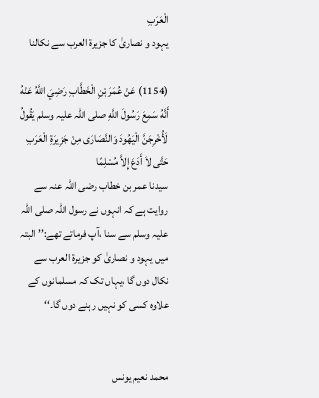الْعَرَبِ
یہود و نصاریٰ کا جزیرۃ العرب سے نکالنا

(1154) عَنْ عُمَرَ بْنِ الْخَطَّابِ رَضِيَ اللَّهُ عَنْهُ أَنَّهُ سَمِعَ رَسُولَ اللَّهِ صلی اللہ علیہ وسلم يَقُولُ لَأُخْرِجَنَّ الْيَهُودَ وَالنَّصَارَى مِنْ جَزِيرَةِ الْعَرَبِ حَتَّى لاَ أَدَعَ إِلاَّ مُسْلِمًا
سیدنا عمر بن خطاب رضی اللہ عنہ سے روایت ہے کہ انہوں نے رسول اللہ صلی اللہ علیہ وسلم سے سنا ،آپ فرماتے تھے:’’ البتہ میں یہود و نصاریٰ کو جزیرۃ العرب سے نکال دوں گا ،یہاں تک کہ مسلمانوں کے علاوہ کسی کو نہیں رہنے دوں گا۔‘‘


محمد نعیم یونس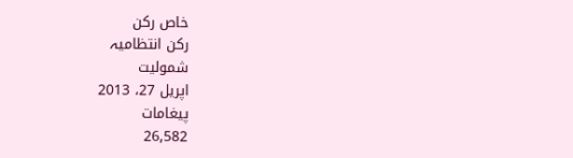خاص رکن
رکن انتظامیہ
شمولیت
اپریل 27، 2013
پیغامات
26,582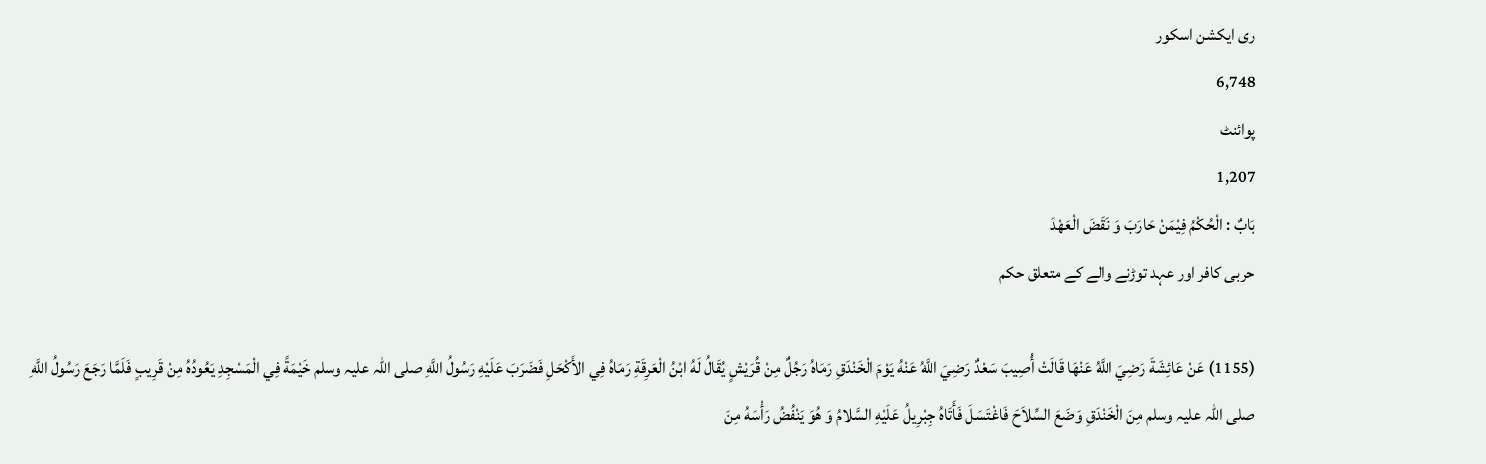ری ایکشن اسکور
6,748
پوائنٹ
1,207
بَابٌ : الْحُكْمُ فِيْمَنْ حَارَبَ وَ نَقَضَ الْعَهْدَ
حربی کافر اور عہد توڑنے والے کے متعلق حکم

(1155) عَنْ عَائِشَةَ رَضِيَ اللَّهُ عَنْهَا قَالَتْ أُصِيبَ سَعْدٌ رَضِيَ اللَّهُ عَنْهُ يَوْمَ الْخَنْدَقِ رَمَاهُ رَجُلٌ مِنْ قُرَيْشٍ يُقَالُ لَهُ ابْنُ الْعَرِقَةِ رَمَاهُ فِي الأَكْحَلِ فَضَرَبَ عَلَيْهِ رَسُولُ اللَّهِ صلی اللہ علیہ وسلم خَيْمَةً فِي الْمَسْجِدِ يَعُودُهُ مِنْ قَرِيبٍ فَلَمَّا رَجَعَ رَسُولُ اللَّهِ صلی اللہ علیہ وسلم مِنَ الْخَنْدَقِ وَضَعَ السِّلاَحَ فَاغْتَسَلَ فَأَتَاهُ جِبْرِيلُ عَلَيْهِ السَّلامُ وَ هُوَ يَنْفُضُ رَأْسَهُ مِنَ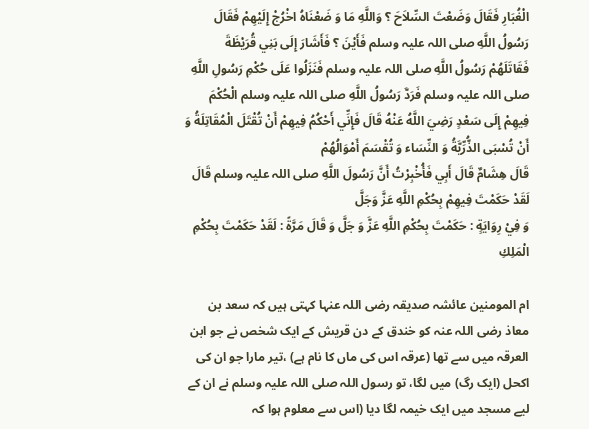الْغُبَارِ فَقَالَ وَضَعْتَ السِّلاَحَ ؟ وَاللَّهِ مَا وَ ضَعْنَاهُ اخْرُجْ إِلَيْهِمْ فَقَالَ رَسُولُ اللَّهِ صلی اللہ علیہ وسلم فَأَيْنَ ؟ فَأَشَارَ إِلَى بَنِي قُرَيْظَةَ فَقَاتَلَهُمْ رَسُولُ اللَّهِ صلی اللہ علیہ وسلم فَنَزَلُوا عَلَى حُكْمِ رَسُولِ اللَّهِ صلی اللہ علیہ وسلم فَرَدَّ رَسُولُ اللَّهِ صلی اللہ علیہ وسلم الْحُكْمَ فِيهِمْ إِلَى سَعْدٍ رَضِيَ اللَّهُ عَنْهُ قَالَ فَإِنِّي أَحْكُمُ فِيهِمْ أَنْ تُقْتَلَ الْمُقَاتِلَةُ وَ أَنْ تُسْبَى الذُّرِّيَّةُ وَ النِّسَاء وَ تُقْسَمَ أَمْوَالُهُمْ
قَالَ هِشَامٌ قَالَ أَبِي فَأُخْبِرْتُ أَنَّ رَسُولَ اللَّهِ صلی اللہ علیہ وسلم قَالَ لَقَدْ حَكَمْتَ فِيهِمْ بِحُكْمِ اللَّهِ عَزَّ وَجَلَّ
وَ فِيْ رِوَايَةٍ : حَكَمْتَ بِحُكْمِ اللَّهِ عَزَّ وَ جَلَّ وَ قَالَ مَرَّةً : لَقَدْ حَكَمْتَ بِحُكْمِ الْمَلِكِ

ام المومنین عائشہ صدیقہ رضی اللہ عنہا کہتی ہیں کہ سعد بن معاذ رضی اللہ عنہ کو خندق کے دن قریش کے ایک شخص نے جو ابن العرقہ میں سے تھا (عرقہ اس کی ماں کا نام ہے) ،تیر مارا جو ان کی اکحل (ایک رگ) میں لگا، تو رسول اللہ صلی اللہ علیہ وسلم نے ان کے لیے مسجد میں ایک خیمہ لگا دیا (اس سے معلوم ہوا کہ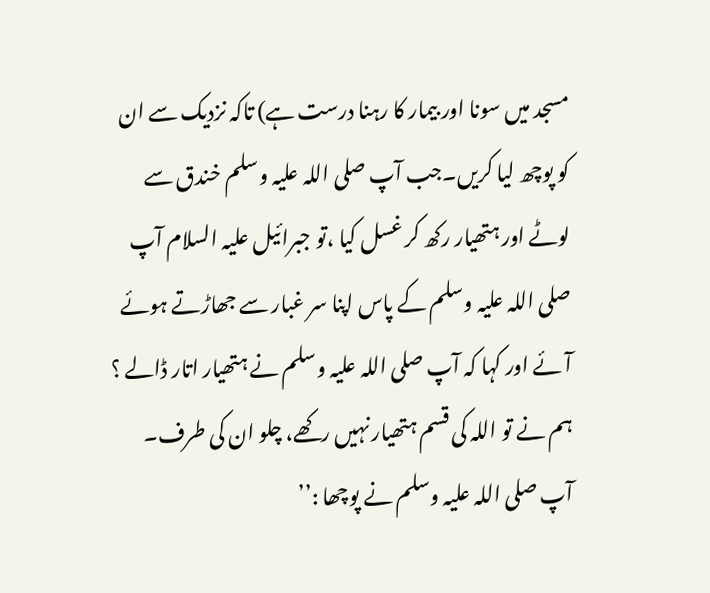مسجد میں سونا اور بیمار کا رہنا درست ہے) تاکہ نزدیک سے ان کو پوچھ لیا کریں۔جب آپ صلی اللہ علیہ وسلم خندق سے لوٹے اور ہتھیار رکھ کر غسل کیا ،تو جبرائیل علیہ السلام آپ صلی اللہ علیہ وسلم کے پاس اپنا سر غبار سے جھاڑتے ہوئے آئے اور کہا کہ آپ صلی اللہ علیہ وسلم نے ہتھیار اتار ڈالے ؟ ہم نے تو اللہ کی قسم ہتھیار نہیں رکھے، چلو ان کی طرف۔ آپ صلی اللہ علیہ وسلم نے پوچھا :’’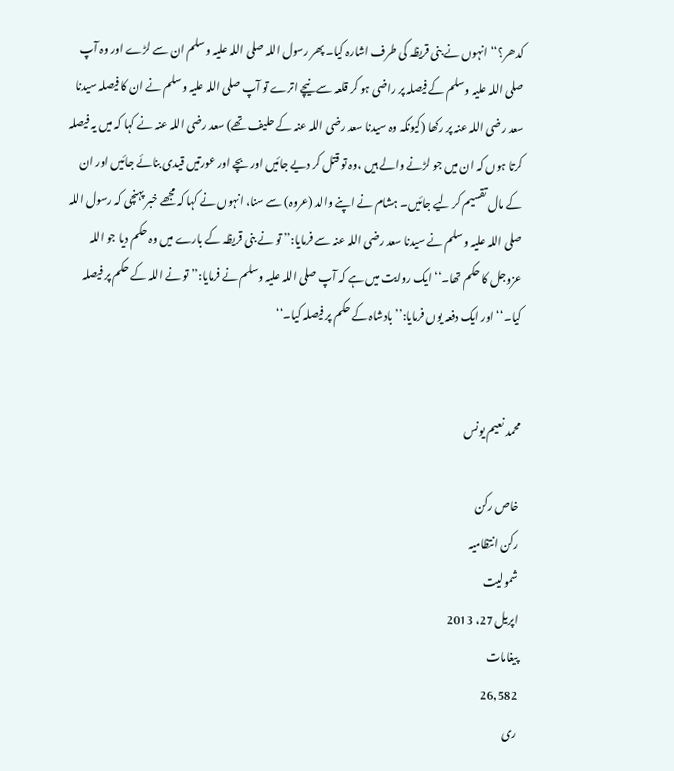کدھر؟‘‘ انہوں نے بنی قریظہ کی طرف اشارہ کیا۔ پھر رسول اللہ صلی اللہ علیہ وسلم ان سے لڑے اور وہ آپ صلی اللہ علیہ وسلم کے فیصلہ پر راضی ہو کر قلعہ سے نیچے اترے تو آپ صلی اللہ علیہ وسلم نے ان کا فیصلہ سیدنا سعد رضی اللہ عنہ پر رکھا (کیونکہ وہ سیدنا سعد رضی اللہ عنہ کے حلیف تھے) سعد رضی اللہ عنہ نے کہا کہ میں یہ فیصلہ کرتا ہوں کہ ان میں جو لڑنے والے ہیں ،وہ تو قتل کر دیے جائیں اور بچے اور عورتیں قیدی بنائے جائیں اور ان کے مال تقسیم کر لیے جائیں۔ ہشام نے اپنے والد (عروہ) سے سنا، انہوں نے کہا کہ مجھے خبر پہنچی کہ رسول اللہ صلی اللہ علیہ وسلم نے سیدنا سعد رضی اللہ عنہ سے فرمایا:’’ تو نے بنی قریظہ کے بارے میں وہ حکم دیا جو اللہ عزوجل کا حکم تھا۔‘‘ ایک روایت میں ہے کہ آپ صلی اللہ علیہ وسلم نے فرمایا:’’ تو نے اللہ کے حکم پر فیصلہ کیا۔‘‘ اور ایک دفعہ یوں فرمایا:’’بادشاہ کے حکم پر فیصلہ کیا۔‘‘


محمد نعیم یونس

خاص رکن
رکن انتظامیہ
شمولیت
اپریل 27، 2013
پیغامات
26,582
ری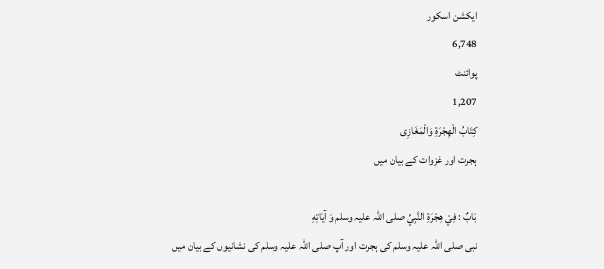ایکشن اسکور
6,748
پوائنٹ
1,207
کِتَابُ الْھِجْرَۃِ وَالْمَغَازِی
ہجرت اور غزوات کے بیان میں

بَابٌ : فِيْ هِجْرَةِ النَّبِيِّ صلی اللہ علیہ وسلم وَ آيَاتِهِ
نبی صلی اللہ علیہ وسلم کی ہجرت اور آپ صلی اللہ علیہ وسلم کی نشانیوں کے بیان میں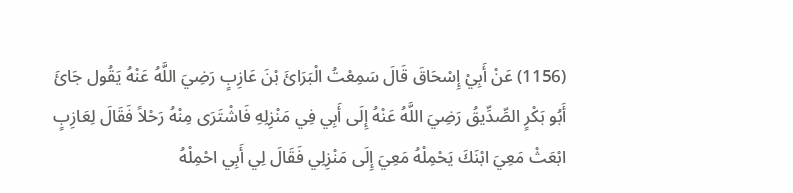(1156) عَنْ أَبِيْ إِسْحَاقَ قَالَ سَمِعْتُ الْبَرَائَ بْنَ عَازِبٍ رَضِيَ اللَّهُ عَنْهُ يَقُول جَائَ أَبُو بَكْرٍ الصِّدِّيقُ رَضِيَ اللَّهُ عَنْهُ إِلَى أَبِي فِي مَنْزِلِهِ فَاشْتَرَى مِنْهُ رَحْلاً فَقَالَ لِعَازِبٍ ابْعَثْ مَعِيَ ابْنَكَ يَحْمِلْهُ مَعِيَ إِلَى مَنْزِلِي فَقَالَ لِي أَبِي احْمِلْهُ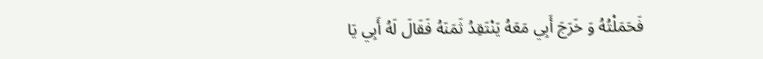فَحَمَلْتُهُ وَ خَرَجَ أَبِي مَعَهُ يَنْتَقِدُ ثَمَنَهُ فَقَالَ لَهُ أَبِي يَا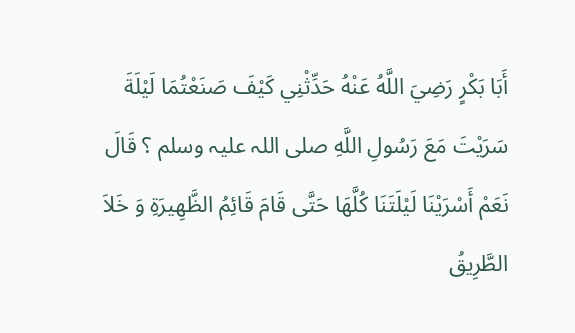أَبَا بَكْرٍ رَضِيَ اللَّهُ عَنْهُ حَدِّثْنِي كَيْفَ صَنَعْتُمَا لَيْلَةَ سَرَيْتَ مَعَ رَسُولِ اللَّهِ صلی اللہ علیہ وسلم ؟ قَالَ نَعَمْ أَسْرَيْنَا لَيْلَتَنَا كُلَّهَا حَتَّى قَامَ قَائِمُ الظَّهِيرَةِ وَ خَلاَ الطَّرِيقُ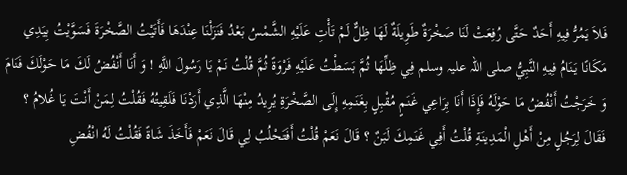فَلاَ يَمُرُّ فِيهِ أَحَدٌ حَتَّى رُفِعَتْ لَنَا صَخْرَةٌ طَوِيلَةٌ لَهَا ظِلٌّ لَمْ تَأْتِ عَلَيْهِ الشَّمْسُ بَعْدُ فَنَزَلْنَا عِنْدَهَا فَأَتَيْتُ الصَّخْرَةَ فَسَوَّيْتُ بِيَدِي مَكَانًا يَنَامُ فِيهِ النَّبِيُّ صلی اللہ علیہ وسلم فِي ظِلِّهَا ثُمَّ بَسَطْتُ عَلَيْهِ فَرْوَةً ثُمَّ قُلْتُ نَمْ يَا رَسُولَ اللَّهِ ! وَ أَنَا أَنْفُضُ لَكَ مَا حَوْلَكَ فَنَامَ وَ خَرَجْتُ أَنْفُضُ مَا حَوْلَهُ فَإِذَا أَنَا بِرَاعِي غَنَمٍ مُقْبِلٍ بِغَنَمِهِ إِلَى الصَّخْرَةِ يُرِيدُ مِنْهَا الَّذِي أَرَدْنَا فَلَقِيتُهُ فَقُلْتُ لِمَنْ أَنْتَ يَا غُلامُ ؟ فَقَالَ لِرَجُلٍ مِنْ أَهْلِ الْمَدِينَةِ قُلْتُ أَفِي غَنَمِكَ لَبَنٌ ؟ قَالَ نَعَمْ قُلْتُ أَفَتَحْلُبُ لِي قَالَ نَعَمْ فَأَخَذَ شَاةً فَقُلْتُ لَهُ انْفُضِ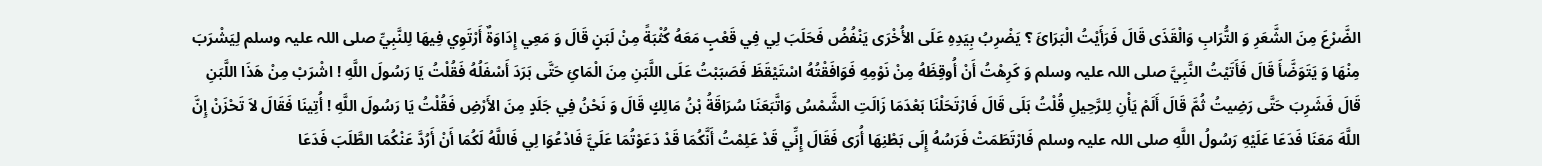الضَّرْعَ مِنَ الشَّعَرِ وَ التُّرَابِ وَالْقَذَى قَالَ فَرَأَيْتُ الْبَرَائَ ؟ يَضْرِبُ بِيَدِهِ عَلَى الأُخْرَى يَنْفُضُ فَحَلَبَ لِي فِي قَعْبٍ مَعَهُ كُثْبَةً مِنْ لَبَنٍ قَالَ وَ مَعِي إِدَاوَةٌ أَرْتَوِي فِيهَا لِلنَّبِيِّ صلی اللہ علیہ وسلم لِيَشْرَبَ مِنْهَا وَ يَتَوَضَّأَ قَالَ فَأَتَيْتُ النَّبِيَّ صلی اللہ علیہ وسلم وَ كَرِهْتُ أَنْ أُوقِظَهُ مِنْ نَوْمِهِ فَوَافَقْتُهُ اسْتَيْقَظَ فَصَبَبْتُ عَلَى اللَّبَنِ مِنَ الْمَائِ حَتَّى بَرَدَ أَسْفَلُهُ فَقُلْتُ يَا رَسُولَ اللَّهِ ! اشْرَبْ مِنْ هَذَا اللَّبَنِ قَالَ فَشَرِبَ حَتَّى رَضِيتُ ثُمَّ قَالَ أَلَمْ يَأْنِ لِلرَّحِيلِ قُلْتُ بَلَى قَالَ فَارْتَحَلْنَا بَعْدَمَا زَالَتِ الشَّمْسُ وَاتَّبَعَنَا سُرَاقَةُ بْنُ مَالِكٍ قَالَ وَ نَحْنُ فِي جَلَدٍ مِنَ الأَرْضِ فَقُلْتُ يَا رَسُولَ اللَّهِ ! أُتِينَا فَقَالَ لاَ تَحْزَنْ إِنَّ اللَّهَ مَعَنَا فَدَعَا عَلَيْهِ رَسُولُ اللَّهِ صلی اللہ علیہ وسلم فَارْتَطَمَتْ فَرَسُهُ إِلَى بَطْنِهَا أُرَى فَقَالَ إِنِّي قَدْ عَلِمْتُ أَنَّكُمَا قَدْ دَعَوْتُمَا عَلَيَّ فَادْعُوَا لِي فَاللَّهُ لَكُمَا أَنْ أَرُدَّ عَنْكُمَا الطَّلَبَ فَدَعَا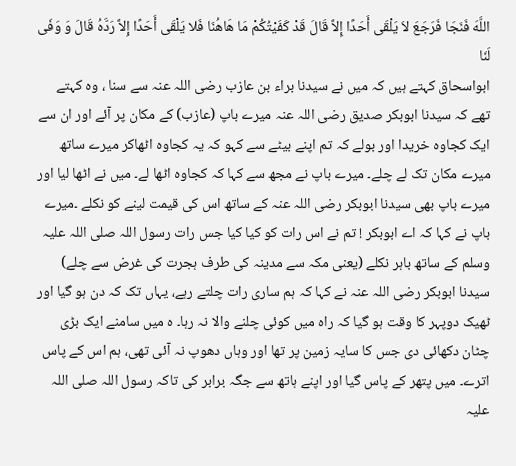اللَّهَ فَنَجَا فَرَجَعَ لاَ يَلْقَى أَحَدًا إِلاَّ قَالَ قَدْ كَفَيْتُكُمْ مَا هَاهُنَا فَلا يَلْقَى أَحَدًا إِلاَّ رَدَّهُ قَالَ وَ وَفَى لَنَا
ابواسحاق کہتے ہیں کہ میں نے سیدنا براء بن عازب رضی اللہ عنہ سے سنا ، وہ کہتے تھے کہ سیدنا ابوبکر صدیق رضی اللہ عنہ میرے باپ (عازب) کے مکان پر آئے اور ان سے ایک کجاوہ خریدا اور بولے کہ تم اپنے بیٹے سے کہو کہ یہ کجاوہ اٹھاکر میرے ساتھ میرے مکان تک لے چلے۔ میرے باپ نے مجھ سے کہا کہ کجاوہ اٹھا لے۔ میں نے اٹھا لیا اور میرے باپ بھی سیدنا ابوبکر رضی اللہ عنہ کے ساتھ اس کی قیمت لینے کو نکلے ۔میرے باپ نے کہا کہ اے ابوبکر ! تم نے اس رات کو کیا کیا جس رات رسول اللہ صلی اللہ علیہ وسلم کے ساتھ باہر نکلے (یعنی مکہ سے مدینہ کی طرف ہجرت کی غرض سے چلے) سیدنا ابوبکر رضی اللہ عنہ نے کہا کہ ہم ساری رات چلتے رہے، یہاں تک کہ دن ہو گیا اور ٹھیک دوپہر کا وقت ہو گیا کہ راہ میں کوئی چلنے والا نہ رہا۔ ہ میں سامنے ایک بڑی چٹان دکھائی دی جس کا سایہ زمین پر تھا اور وہاں دھوپ نہ آئی تھی، ہم اس کے پاس اترے۔ میں پتھر کے پاس گیا اور اپنے ہاتھ سے جگہ برابر کی تاکہ رسول اللہ صلی اللہ علیہ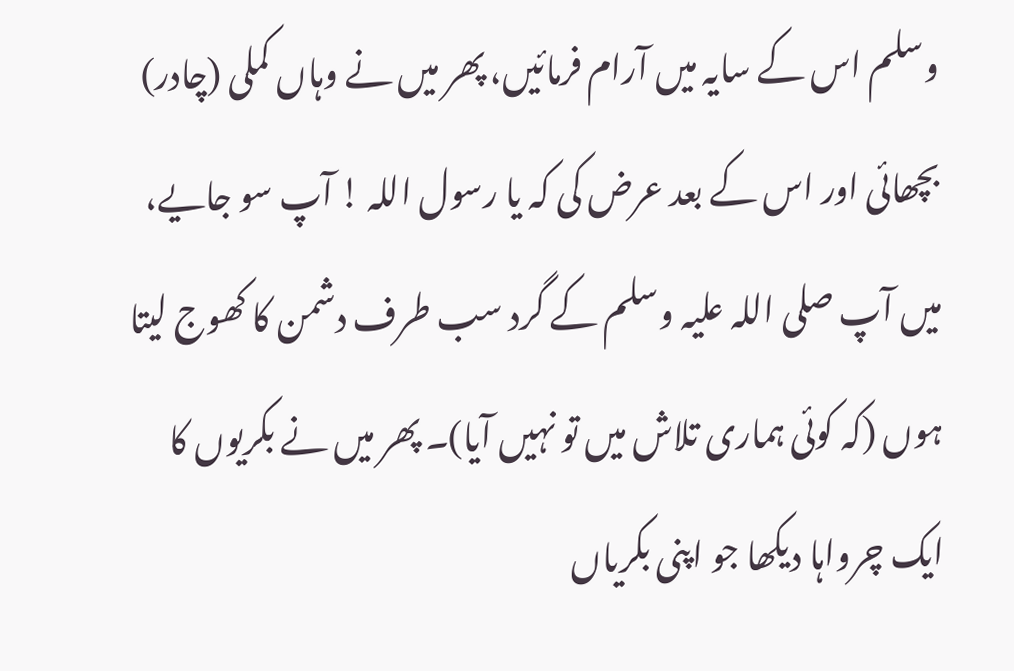وسلم اس کے سایہ میں آرام فرمائیں، پھر میں نے وہاں کملی (چادر) بچھائی اور اس کے بعد عرض کی کہ یا رسول اللہ ! آپ سو جایے، میں آپ صلی اللہ علیہ وسلم کے گرد سب طرف دشمن کا کھوج لیتا ہوں (کہ کوئی ہماری تلاش میں تو نہیں آیا)۔ پھر میں نے بکریوں کا ایک چرواہا دیکھا جو اپنی بکریاں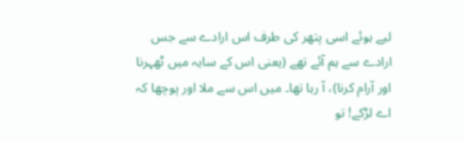لیے ہوئے اسی پتھر کی طرف اس ارادے سے جس ارادے سے ہم آئے تھے (یعنی اس کے سایہ میں ٹھہرنا اور آرام کرنا)، آ رہا تھا۔ میں اس سے ملا اور پوچھا کہ اے لڑکے! تو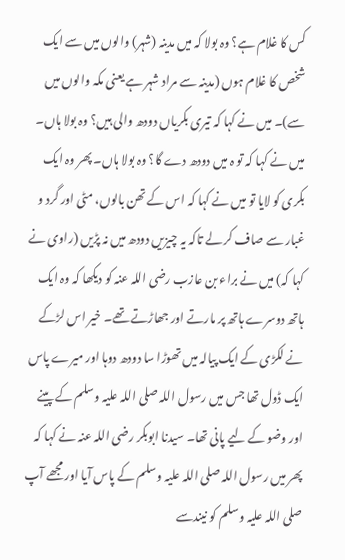کس کا غلام ہے؟ وہ بولا کہ میں مدینہ (شہر) والوں میں سے ایک شخص کا غلام ہوں (مدینہ سے مراد شہر ہے یعنی مکہ والوں میں سے)۔ میں نے کہا کہ تیری بکریاں دودھ والی ہیں؟ وہ بولا ہاں۔ میں نے کہا کہ تو ہ میں دودھ دے گا؟ وہ بولا ہاں۔ پھر وہ ایک بکری کو لایا تو میں نے کہا کہ اس کے تھن بالوں، مٹی اور گرد و غبار سے صاف کر لے تاکہ یہ چیزیں دودھ میں نہ پڑیں (راوی نے کہا کہ) میں نے براء بن عازب رضی اللہ عنہ کو دیکھا کہ وہ ایک ہاتھ دوسرے ہاتھ پر مارتے اور جھاڑتے تھے۔ خیر اس لڑکے نے لکڑی کے ایک پیالہ میں تھوڑا سا دودھ دوہا اور میرے پاس ایک ڈول تھا جس میں رسول اللہ صلی اللہ علیہ وسلم کے پینے اور وضو کے لیے پانی تھا۔ سیدنا ابوبکر رضی اللہ عنہ نے کہا کہ پھر میں رسول اللہ صلی اللہ علیہ وسلم کے پاس آیا اور مجھے آپ صلی اللہ علیہ وسلم کو نیندسے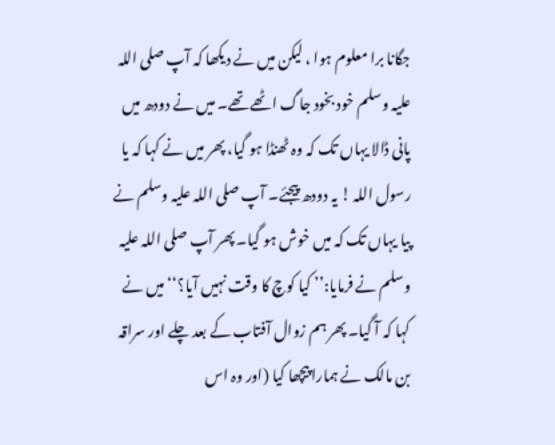جگانا برا معلوم ہوا ، لیکن میں نے دیکھا کہ آپ صلی اللہ علیہ وسلم خود بخود جاگ اٹھے تھے۔ میں نے دودھ میں پانی ڈالا یہاں تک کہ وہ ٹھنڈا ہو گیا، پھر میں نے کہا کہ یا رسول اللہ ! یہ دودھ پیجئے۔ آپ صلی اللہ علیہ وسلم نے پیا یہاں تک کہ میں خوش ہو گیا۔ پھر آپ صلی اللہ علیہ وسلم نے فرمایا:’’ کیا کوچ کا وقت نہیں آیا؟‘‘ میں نے کہا کہ آ گیا۔ پھر ہم زوال آفتاب کے بعد چلے اور سراقہ بن مالک نے ہمارا پیچھا کیا (اور وہ اس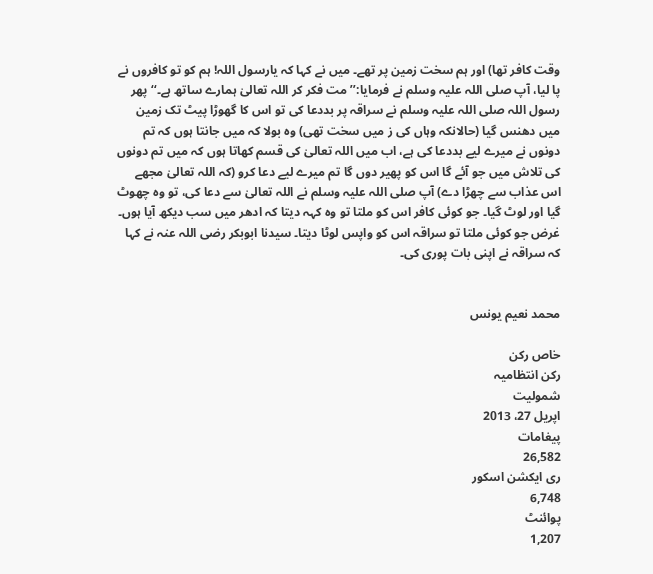وقت کافر تھا) اور ہم سخت زمین پر تھے۔ میں نے کہا کہ یارسول اللہ! ہم کو تو کافروں نے پا لیا، آپ صلی اللہ علیہ وسلم نے فرمایا:’’ مت فکر کر اللہ تعالیٰ ہمارے ساتھ ہے۔‘‘ پھر رسول اللہ صلی اللہ علیہ وسلم نے سراقہ پر بددعا کی تو اس کا گھوڑا پیٹ تک زمین میں دھنس گیا (حالانکہ وہاں کی ز میں سخت تھی) وہ بولا کہ میں جانتا ہوں کہ تم دونوں نے میرے لیے بددعا کی ہے، اب میں اللہ تعالیٰ کی قسم کھاتا ہوں کہ میں تم دونوں کی تلاش میں جو آئے گا اس کو پھیر دوں گا تم میرے لیے دعا کرو (کہ اللہ تعالیٰ مجھے اس عذاب سے چھڑا دے) آپ صلی اللہ علیہ وسلم نے اللہ تعالیٰ سے دعا کی، تو وہ چھوٹ گیا اور لوٹ گیا۔ جو کوئی کافر اس کو ملتا تو وہ کہہ دیتا کہ ادھر میں سب دیکھ آیا ہوں۔ غرض جو کوئی ملتا تو سراقہ اس کو واپس لوٹا دیتا۔ سیدنا ابوبکر رضی اللہ عنہ نے کہا کہ سراقہ نے اپنی بات پوری کی۔


محمد نعیم یونس

خاص رکن
رکن انتظامیہ
شمولیت
اپریل 27، 2013
پیغامات
26,582
ری ایکشن اسکور
6,748
پوائنٹ
1,207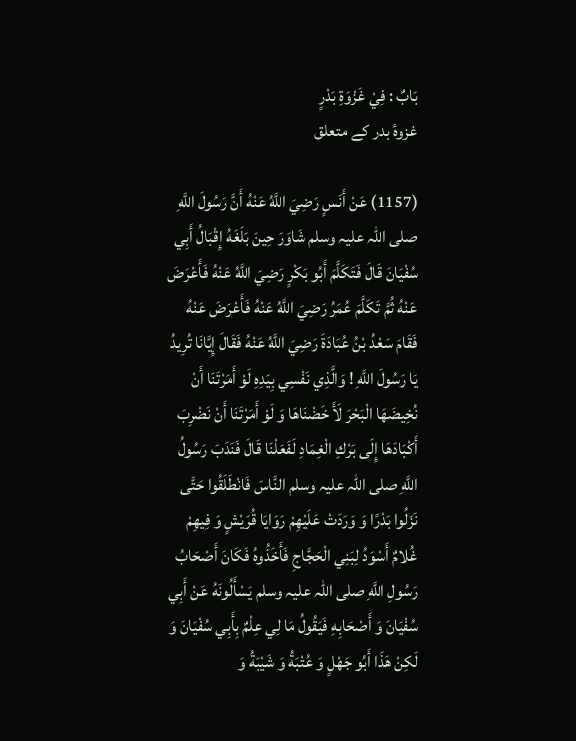بَابٌ : فِيْ غَزْوَةِ بَدْرٍ
غزوۂ بدر کے متعلق

(1157) عَنْ أَنَسٍ رَضِيَ اللَّهُ عَنْهُ أَنَّ رَسُولَ اللَّهِ صلی اللہ علیہ وسلم شَاوَرَ حِينَ بَلَغَهُ إِقْبَالُ أَبِي سُفْيَانَ قَالَ فَتَكَلَّمَ أَبُو بَكْرٍ رَضِيَ اللَّهُ عَنْهُ فَأَعْرَضَ عَنْهُ ثُمَّ تَكَلَّمَ عُمَرُ رَضِيَ اللَّهُ عَنْهُ فَأَعْرَضَ عَنْهُ فَقَامَ سَعْدُ بْنُ عُبَادَةَ رَضِيَ اللَّهُ عَنْهُ فَقَالَ إِيَّانَا تُرِيدُ يَا رَسُولَ اللَّهِ ! وَالَّذِي نَفْسِي بِيَدِهِ لَوْ أَمَرْتَنَا أَنْ نُخِيضَهَا الْبَحْرَ لَأَ خَضْنَاهَا وَ لَوْ أَمَرْتَنَا أَنْ نَضْرِبَ أَكْبَادَهَا إِلَى بَرْكِ الْغِمَادِ لَفَعَلْنَا قَالَ فَنَدَبَ رَسُولُ اللَّهِ صلی اللہ علیہ وسلم النَّاسَ فَانْطَلَقُوا حَتَّى نَزَلُوا بَدْرًا وَ وَرَدَتْ عَلَيْهِمْ رَوَايَا قُرَيْشٍ وَ فِيهِمْ غُلامٌ أَسْوَدُ لِبَنِي الْحَجَّاجِ فَأَخَذُوهُ فَكَانَ أَصْحَابُ رَسُولِ اللَّهِ صلی اللہ علیہ وسلم يَسْأَلُونَهُ عَنْ أَبِي سُفْيَانَ وَ أَصْحَابِهِ فَيَقُولُ مَا لِي عِلْمٌ بِأَبِي سُفْيَانَ وَ لَكِنْ هَذَا أَبُو جَهْلٍ وَ عُتْبَةُ وَ شَيْبَةُ وَ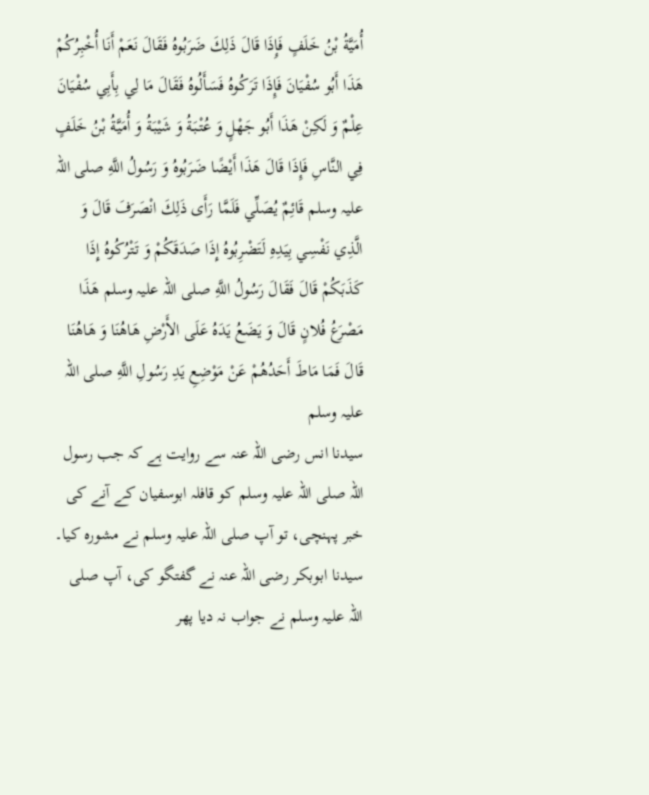أُمَيَّةُ بْنُ خَلَفٍ فَإِذَا قَالَ ذَلِكَ ضَرَبُوهُ فَقَالَ نَعَمْ أَنَا أُخْبِرُكُمْ هَذَا أَبُو سُفْيَانَ فَإِذَا تَرَكُوهُ فَسَأَلُوهُ فَقَالَ مَا لِي بِأَبِي سُفْيَانَ عِلْمٌ وَ لَكِنْ هَذَا أَبُو جَهْلٍ وَ عُتْبَةُ وَ شَيْبَةُ وَ أُمَيَّةُ بْنُ خَلَفٍ فِي النَّاسِ فَإِذَا قَالَ هَذَا أَيْضًا ضَرَبُوهُ وَ رَسُولُ اللَّهِ صلی اللہ علیہ وسلم قَائِمٌ يُصَلِّي فَلَمَّا رَأَى ذَلِكَ انْصَرَفَ قَالَ وَ الَّذِي نَفْسِي بِيَدِهِ لَتَضْرِبُوهُ إِذَا صَدَقَكُمْ وَ تَتْرُكُوهُ إِذَا كَذَبَكُمْ قَالَ فَقَالَ رَسُولُ اللَّهِ صلی اللہ علیہ وسلم هَذَا مَصْرَعُ فُلانٍ قَالَ وَ يَضَعُ يَدَهُ عَلَى الأَرْضِ هَاهُنَا وَ هَاهُنَا قَالَ فَمَا مَاطَ أَحَدُهُمْ عَنْ مَوْضِعِ يَدِ رَسُولِ اللَّهِ صلی اللہ علیہ وسلم
سیدنا انس رضی اللہ عنہ سے روایت ہے کہ جب رسول اللہ صلی اللہ علیہ وسلم کو قافلہ ابوسفیان کے آنے کی خبر پہنچی، تو آپ صلی اللہ علیہ وسلم نے مشورہ کیا۔ سیدنا ابوبکر رضی اللہ عنہ نے گفتگو کی، آپ صلی اللہ علیہ وسلم نے جواب نہ دیا پھر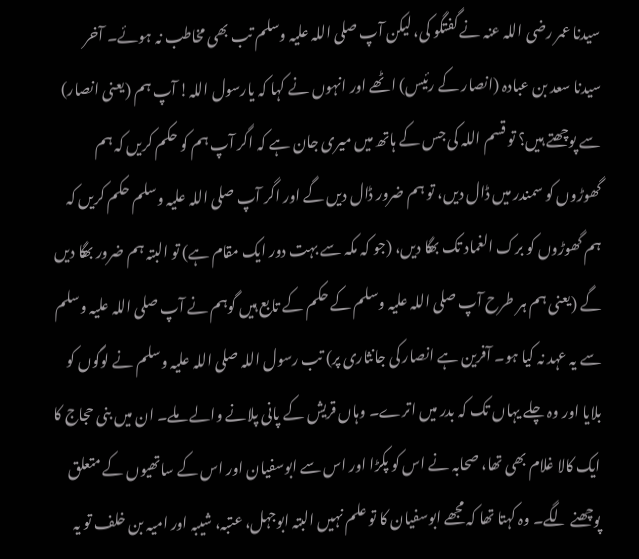سیدنا عمر رضی اللہ عنہ نے گفتگو کی، لیکن آپ صلی اللہ علیہ وسلم تب بھی مخاطب نہ ہوئے۔ آخر سیدنا سعد بن عبادہ (انصار کے رئیس) اٹھے اور انہوں نے کہا کہ یارسول اللہ! آپ ہم (یعنی انصار) سے پوچھتے ہیں؟ تو قسم اللہ کی جس کے ہاتھ میں میری جان ہے کہ اگر آپ ہم کو حکم کریں کہ ہم گھوڑوں کو سمندر میں ڈال دیں، تو ہم ضرور ڈال دیں گے اور اگر آپ صلی اللہ علیہ وسلم حکم کریں کہ ہم گھوڑوں کو برک الغماد تک بھگا دیں، (جو کہ مکہ سے بہت دور ایک مقام ہے) تو البتہ ہم ضرور بھگا دیں گے (یعنی ہم ہر طرح آپ صلی اللہ علیہ وسلم کے حکم کے تابع ہیں گوہم نے آپ صلی اللہ علیہ وسلم سے یہ عہد نہ کیا ہو۔ آفرین ہے انصار کی جانثاری پر) تب رسول اللہ صلی اللہ علیہ وسلم نے لوگوں کو بلایا اور وہ چلے یہاں تک کہ بدر میں اترے۔ وہاں قریش کے پانی پلانے والے ملے۔ ان میں بنی حجاج کا ایک کالا غلام بھی تھا، صحابہ نے اس کو پکڑا اور اس سے ابوسفیان اور اس کے ساتھیوں کے متعلق پوچھنے لگے۔ وہ کہتا تھا کہ مجھے ابوسفیان کا تو علم نہیں البتہ ابوجہل، عتبہ، شیبہ اور امیہ بن خلف تو یہ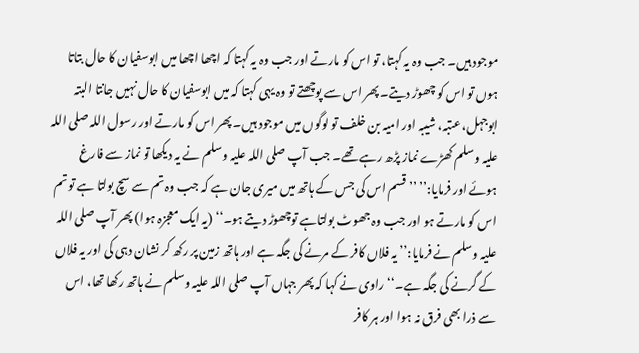موجود ہیں۔ جب وہ یہ کہتا، تو اس کو مارتے اور جب وہ یہ کہتا کہ اچھا اچھا میں ابوسفیان کا حال بتاتا ہوں تو اس کو چھوڑ دیتے۔ پھر اس سے پوچھتے تو وہ یہی کہتا کہ میں ابوسفیان کا حال نہیں جانتا البتہ ابوجہل، عتبہ، شیبہ اور امیہ بن خلف تو لوگوں میں موجود ہیں۔ پھر اس کو مارتے اور رسول اللہ صلی اللہ علیہ وسلم کھڑے نماز پڑھ رہے تھے۔ جب آپ صلی اللہ علیہ وسلم نے یہ دیکھا تو نماز سے فارغ ہوئے اور فرمایا:’’ ’’قسم اس کی جس کے ہاتھ میں میری جان ہے کہ جب وہ تم سے سچ بولتا ہے تو تم اس کو مارتے ہو اور جب وہ جھوٹ بولتاہے توچھوڑ دیتے ہو۔‘‘ (یہ ایک معجزہ ہوا) پھر آپ صلی اللہ علیہ وسلم نے فرمایا:’’ یہ فلاں کافر کے مرنے کی جگہ ہے اور ہاتھ زمین پر رکھ کر نشان دہی کی اور یہ فلاں کے گرنے کی جگہ ہے۔‘‘ راوی نے کہا کہ پھر جہاں آپ صلی اللہ علیہ وسلم نے ہاتھ رکھا تھا، اس سے ذرا بھی فرق نہ ہوا اور ہر کافر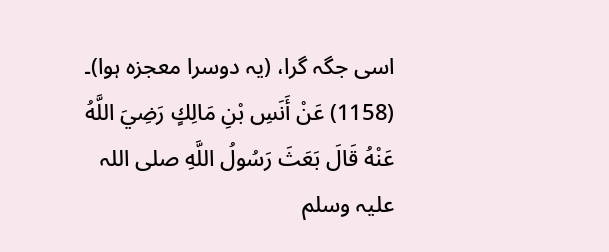اسی جگہ گرا، (یہ دوسرا معجزہ ہوا)۔
(1158) عَنْ أَنَسِ بْنِ مَالِكٍ رَضِيَ اللَّهُ عَنْهُ قَالَ بَعَثَ رَسُولُ اللَّهِ صلی اللہ علیہ وسلم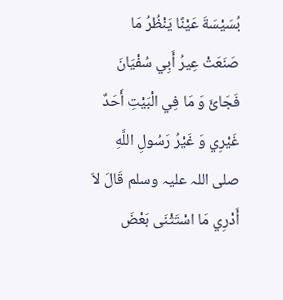بُسَيْسَةَ عَيْنًا يَنْظُرُ مَا صَنَعَتْ عِيرُ أَبِي سُفْيَانَ فَجَائَ وَ مَا فِي الْبَيْتِ أَحَدٌ غَيْرِي وَ غَيْرُ رَسُولِ اللَّهِ صلی اللہ علیہ وسلم قَالَ لاَ أَدْرِي مَا اسْتَثْنَى بَعْضَ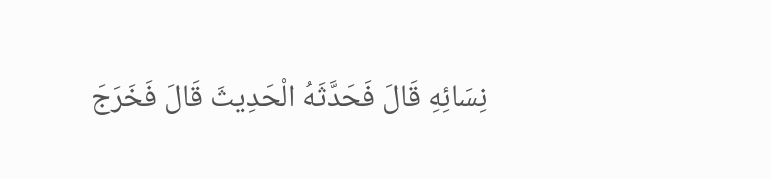نِسَائِهِ قَالَ فَحَدَّثَهُ الْحَدِيثَ قَالَ فَخَرَجَ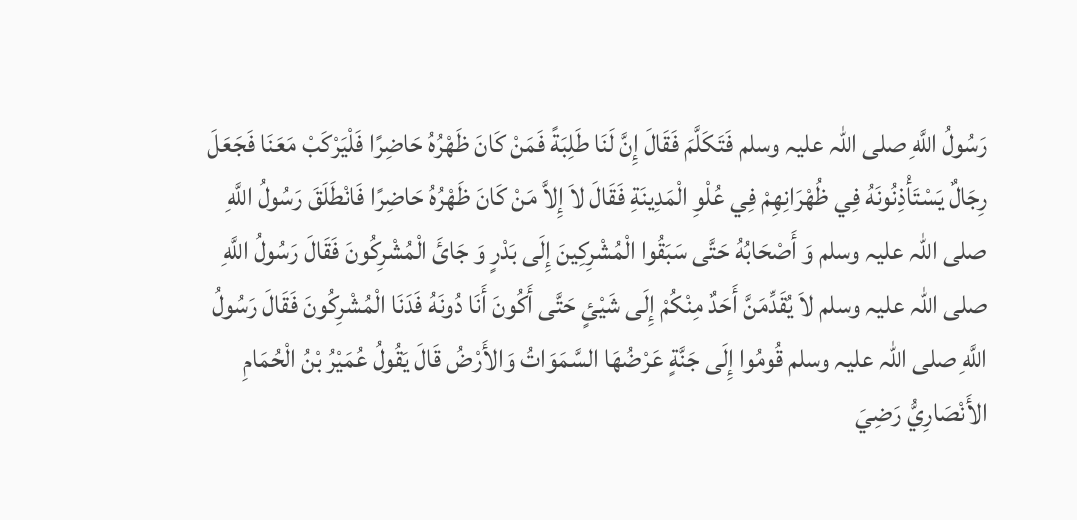رَسُولُ اللَّهِ صلی اللہ علیہ وسلم فَتَكَلَّمَ فَقَالَ إِنَّ لَنَا طَلِبَةً فَمَنْ كَانَ ظَهْرُهُ حَاضِرًا فَلْيَرْكَبْ مَعَنَا فَجَعَلَ رِجَالٌ يَسْتَأْذِنُونَهُ فِي ظُهْرَانِهِمْ فِي عُلْوِ الْمَدِينَةِ فَقَالَ لاَ إِلاَّ مَنْ كَانَ ظَهْرُهُ حَاضِرًا فَانْطَلَقَ رَسُولُ اللَّهِ صلی اللہ علیہ وسلم وَ أَصْحَابُهُ حَتَّى سَبَقُوا الْمُشْرِكِينَ إِلَى بَدْرٍ وَ جَائَ الْمُشْرِكُونَ فَقَالَ رَسُولُ اللَّهِ صلی اللہ علیہ وسلم لاَ يُقَدِّمَنَّ أَحَدٌ مِنْكُمْ إِلَى شَيْئٍ حَتَّى أَكُونَ أَنَا دُونَهُ فَدَنَا الْمُشْرِكُونَ فَقَالَ رَسُولُ اللَّهِ صلی اللہ علیہ وسلم قُومُوا إِلَى جَنَّةٍ عَرْضُهَا السَّمَوَاتُ وَالأَرْضُ قَالَ يَقُولُ عُمَيْرُ بْنُ الْحُمَامِ الأَنْصَارِيُّ رَضِيَ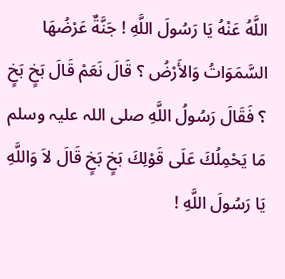اللَّهُ عَنْهُ يَا رَسُولَ اللَّهِ ! جَنَّةٌ عَرْضُهَا السَّمَوَاتُ وَالأَرْضُ ؟ قَالَ نَعَمْ قَالَ بَخٍ بَخٍ ؟ فَقَالَ رَسُولُ اللَّهِ صلی اللہ علیہ وسلم مَا يَحْمِلُكَ عَلَى قَوْلِكَ بَخٍ بَخٍ قَالَ لاَ وَاللَّهِ يَا رَسُولَ اللَّهِ !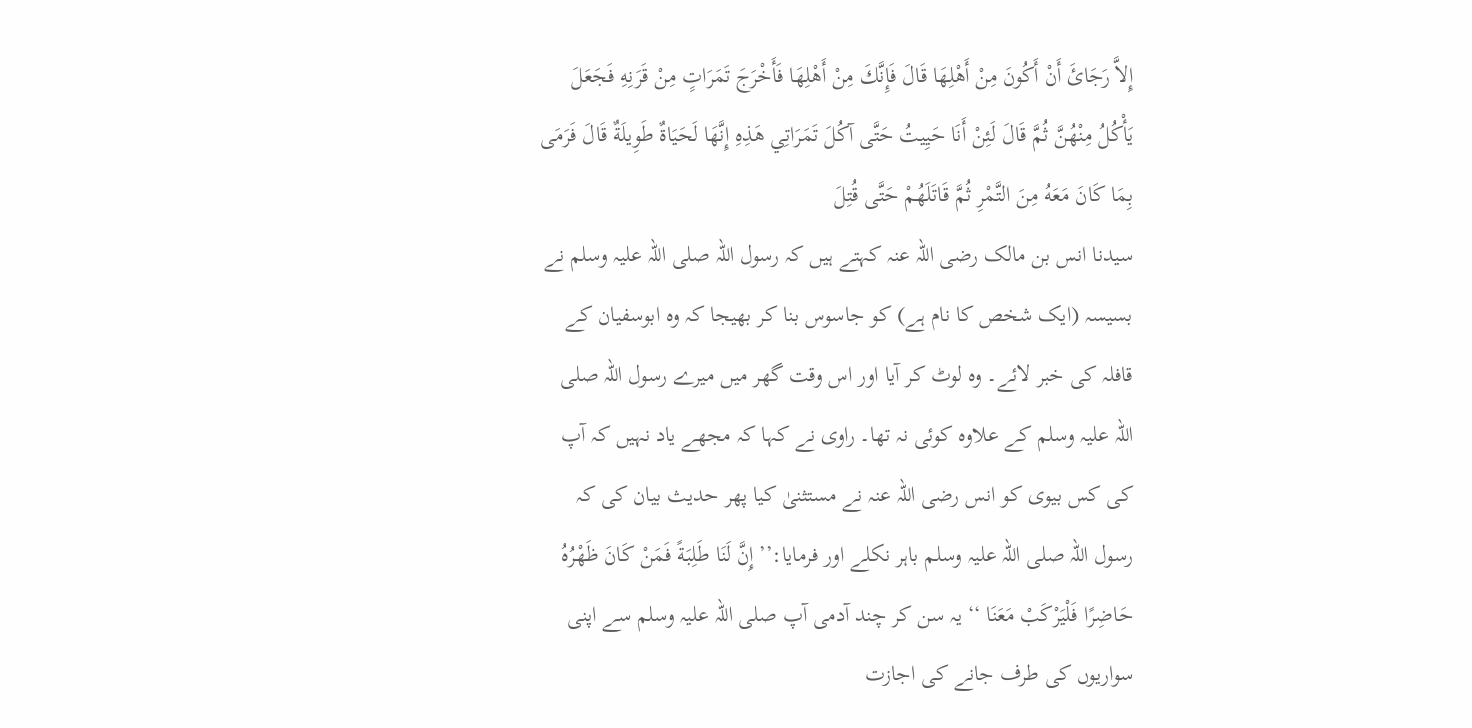إِلاَّ رَجَائَ أَنْ أَكُونَ مِنْ أَهْلِهَا قَالَ فَإِنَّكَ مِنْ أَهْلِهَا فَأَخْرَجَ تَمَرَاتٍ مِنْ قَرَنِهِ فَجَعَلَ يَأْكُلُ مِنْهُنَّ ثُمَّ قَالَ لَئِنْ أَنَا حَيِيتُ حَتَّى آكُلَ تَمَرَاتِي هَذِهِ إِنَّهَا لَحَيَاةٌ طَوِيلَةٌ قَالَ فَرَمَى بِمَا كَانَ مَعَهُ مِنَ التَّمْرِ ثُمَّ قَاتَلَهُمْ حَتَّى قُتِلَ
سیدنا انس بن مالک رضی اللہ عنہ کہتے ہیں کہ رسول اللہ صلی اللہ علیہ وسلم نے بسیسہ (ایک شخص کا نام ہے) کو جاسوس بنا کر بھیجا کہ وہ ابوسفیان کے قافلہ کی خبر لائے۔ وہ لوٹ کر آیا اور اس وقت گھر میں میرے رسول اللہ صلی اللہ علیہ وسلم کے علاوہ کوئی نہ تھا۔ راوی نے کہا کہ مجھے یاد نہیں کہ آپ کی کس بیوی کو انس رضی اللہ عنہ نے مستثنیٰ کیا پھر حدیث بیان کی کہ رسول اللہ صلی اللہ علیہ وسلم باہر نکلے اور فرمایا:’’ إِنَّ لَنَا طَلِبَةً فَمَنْ كَانَ ظَهْرُهُ حَاضِرًا فَلْيَرْكَبْ مَعَنَا ‘‘ یہ سن کر چند آدمی آپ صلی اللہ علیہ وسلم سے اپنی سواریوں کی طرف جانے کی اجازت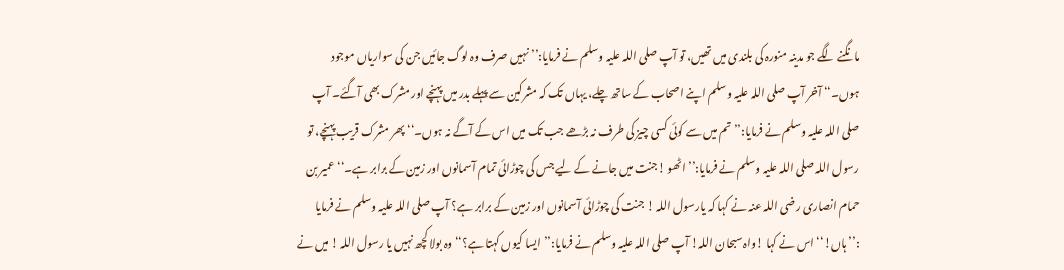مانگنے لگے جو مدینہ منورہ کی بلندی میں تھیں، تو آپ صلی اللہ علیہ وسلم نے فرمایا:’’ نہیں صرف وہ لوگ جائیں جن کی سواریاں موجود ہوں۔‘‘ آخر آپ صلی اللہ علیہ وسلم اپنے اصحاب کے ساتھ چلے، یہاں تک کہ مشرکین سے پہلے بدر میں پہنچے اور مشرک بھی آگئے۔ آپ صلی اللہ علیہ وسلم نے فرمایا:’’ تم میں سے کوئی کسی چیز کی طرف نہ بڑھے جب تک میں اس کے آگے نہ ہوں۔‘‘ پھر مشرک قریب پہنچے، تو رسول اللہ صلی اللہ علیہ وسلم نے فرمایا:’’ اٹھو !جنت میں جانے کے لیے جس کی چوڑائی تمام آسمانوں اور زمین کے برابر ہے۔‘‘ عمیر بن حمام انصاری رضی اللہ عنہ نے کہا کہ یارسول اللہ ! جنت کی چوڑائی آسمانوں اور زمین کے برابر ہے؟ آپ صلی اللہ علیہ وسلم نے فرمایا :’’ہاں!‘‘ اس نے کہا !واہ سبحان اللہ! آپ صلی اللہ علیہ وسلم نے فرمایا:’’ ایسا کیوں کہتا ہے؟‘‘ وہ بولا کچھ نہیں یا رسول اللہ ! میں نے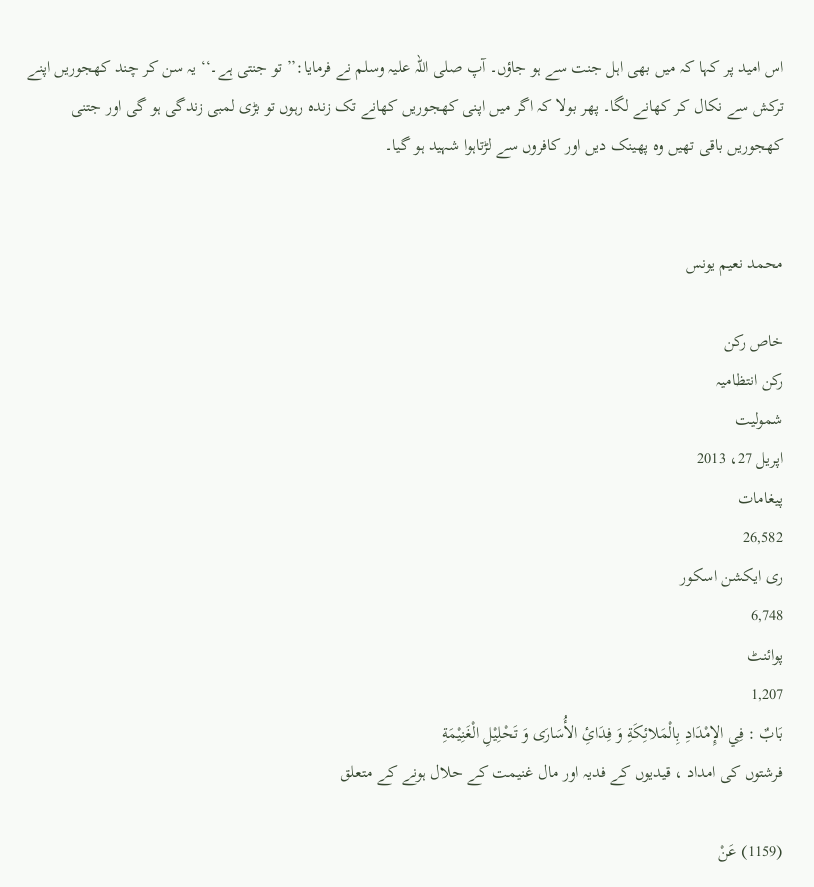اس امید پر کہا کہ میں بھی اہل جنت سے ہو جاؤں۔ آپ صلی اللہ علیہ وسلم نے فرمایا:’’ تو جنتی ہے۔‘‘ یہ سن کر چند کھجوریں اپنے ترکش سے نکال کر کھانے لگا۔ پھر بولا کہ اگر میں اپنی کھجوریں کھانے تک زندہ رہوں تو بڑی لمبی زندگی ہو گی اور جتنی کھجوریں باقی تھیں وہ پھینک دیں اور کافروں سے لڑتاہوا شہید ہو گیا۔


محمد نعیم یونس

خاص رکن
رکن انتظامیہ
شمولیت
اپریل 27، 2013
پیغامات
26,582
ری ایکشن اسکور
6,748
پوائنٹ
1,207
بَابٌ : فِي الإِمْدَادِ بِالْمَلائِكَةِ وَ فِدَائِ الأُسَارَى وَ تَحْلِيْلِ الْغَنِيْمَةِ
فرشتوں کی امداد ، قیدیوں کے فدیہ اور مال غنیمت کے حلال ہونے کے متعلق

(1159) عَنْ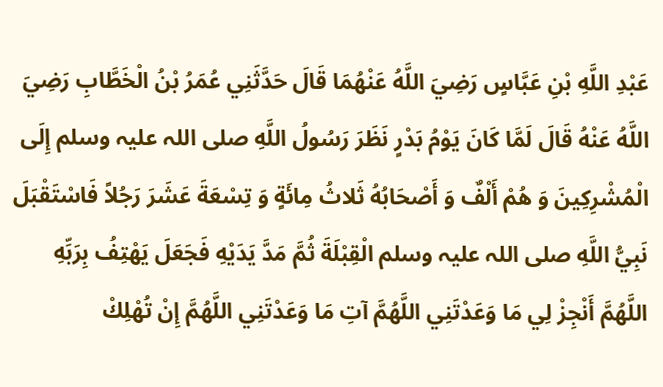عَبْدِ اللَّهِ بْنِ عَبَّاسٍ رَضِيَ اللَّهُ عَنْهُمَا قَالَ حَدَّثَنِي عُمَرُ بْنُ الْخَطَّابِ رَضِيَ اللَّهُ عَنْهُ قَالَ لَمَّا كَانَ يَوْمُ بَدْرٍ نَظَرَ رَسُولُ اللَّهِ صلی اللہ علیہ وسلم إِلَى الْمُشْرِكِينَ وَ هُمْ أَلْفٌ وَ أَصْحَابُهُ ثَلاثُ مِائَةٍ وَ تِسْعَةَ عَشَرَ رَجُلاً فَاسْتَقْبَلَ نَبِيُّ اللَّهِ صلی اللہ علیہ وسلم الْقِبْلَةَ ثُمَّ مَدَّ يَدَيْهِ فَجَعَلَ يَهْتِفُ بِرَبِّهِ اللَّهُمَّ أَنْجِزْ لِي مَا وَعَدْتَنِي اللَّهُمَّ آتِ مَا وَعَدْتَنِي اللَّهُمَّ إِنْ تُهْلِكْ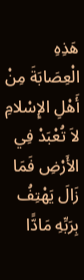هَذِهِ الْعِصَابَةَ مِنْ أَهْلِ الإِسْلامِ لاَ تُعْبَدْ فِي الأَرْضِ فَمَا زَالَ يَهْتِفُ بِرَبِّهِ مَادًّا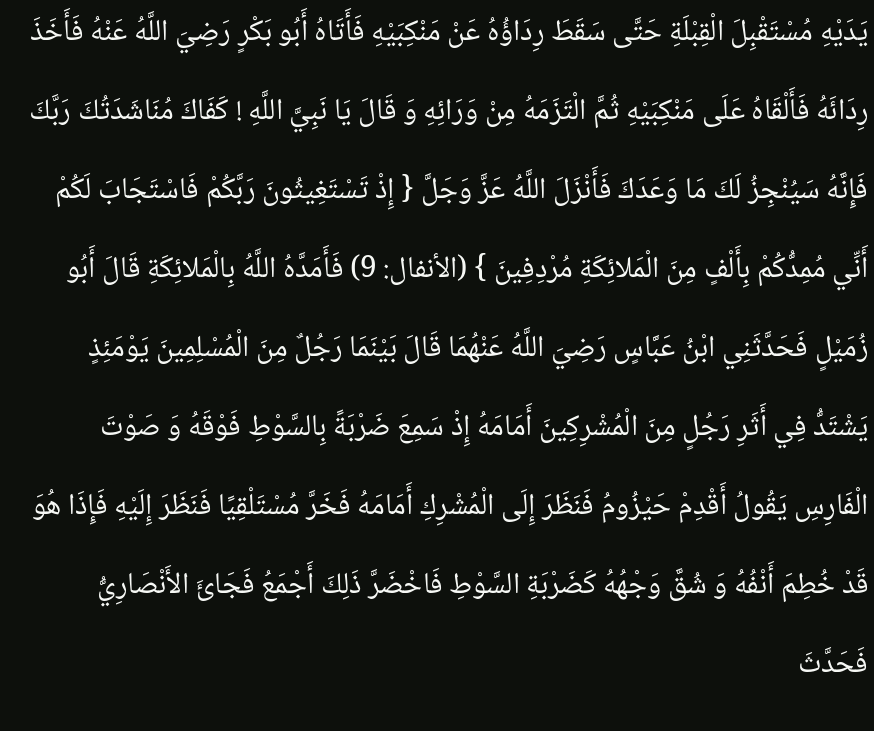يَدَيْهِ مُسْتَقْبِلَ الْقِبْلَةِ حَتَّى سَقَطَ رِدَاؤُهُ عَنْ مَنْكِبَيْهِ فَأَتَاهُ أَبُو بَكْرٍ رَضِيَ اللَّهُ عَنْهُ فَأَخَذَ رِدَائَهُ فَأَلْقَاهُ عَلَى مَنْكِبَيْهِ ثُمَّ الْتَزَمَهُ مِنْ وَرَائِهِ وَ قَالَ يَا نَبِيَّ اللَّهِ ! كَفَاكَ مُنَاشَدَتُكَ رَبَّكَ فَإِنَّهُ سَيُنْجِزُ لَكَ مَا وَعَدَكَ فَأَنْزَلَ اللَّهُ عَزَّ وَجَلَّ { إِذْ تَسْتَغِيثُونَ رَبَّكُمْ فَاسْتَجَابَ لَكُمْ أَنِّي مُمِدُّكُمْ بِأَلْفٍ مِنَ الْمَلائِكَةِ مُرْدِفِينَ } (الأنفال: 9) فَأَمَدَّهُ اللَّهُ بِالْمَلائِكَةِ قَالَ أَبُو زُمَيْلٍ فَحَدَّثَنِي ابْنُ عَبَّاسٍ رَضِيَ اللَّهُ عَنْهُمَا قَالَ بَيْنَمَا رَجُلٌ مِنَ الْمُسْلِمِينَ يَوْمَئِذٍ يَشْتَدُّ فِي أَثَرِ رَجُلٍ مِنَ الْمُشْرِكِينَ أَمَامَهُ إِذْ سَمِعَ ضَرْبَةً بِالسَّوْطِ فَوْقَهُ وَ صَوْتَ الْفَارِسِ يَقُولُ أَقْدِمْ حَيْزُومُ فَنَظَرَ إِلَى الْمُشْرِكِ أَمَامَهُ فَخَرَّ مُسْتَلْقِيًا فَنَظَرَ إِلَيْهِ فَإِذَا هُوَ قَدْ خُطِمَ أَنْفُهُ وَ شُقَّ وَجْهُهُ كَضَرْبَةِ السَّوْطِ فَاخْضَرَّ ذَلِكَ أَجْمَعُ فَجَائَ الأَنْصَارِيُّ فَحَدَّثَ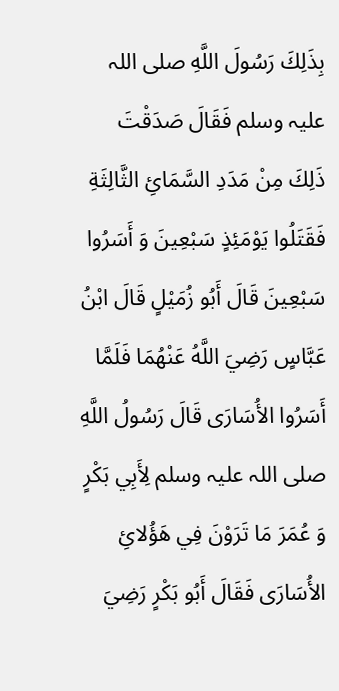بِذَلِكَ رَسُولَ اللَّهِ صلی اللہ علیہ وسلم فَقَالَ صَدَقْتَ ذَلِكَ مِنْ مَدَدِ السَّمَائِ الثَّالِثَةِ فَقَتَلُوا يَوْمَئِذٍ سَبْعِينَ وَ أَسَرُوا سَبْعِينَ قَالَ أَبُو زُمَيْلٍ قَالَ ابْنُ عَبَّاسٍ رَضِيَ اللَّهُ عَنْهُمَا فَلَمَّا أَسَرُوا الأُسَارَى قَالَ رَسُولُ اللَّهِ صلی اللہ علیہ وسلم لِأَبِي بَكْرٍ وَ عُمَرَ مَا تَرَوْنَ فِي هَؤُلائِ الأُسَارَى فَقَالَ أَبُو بَكْرٍ رَضِيَ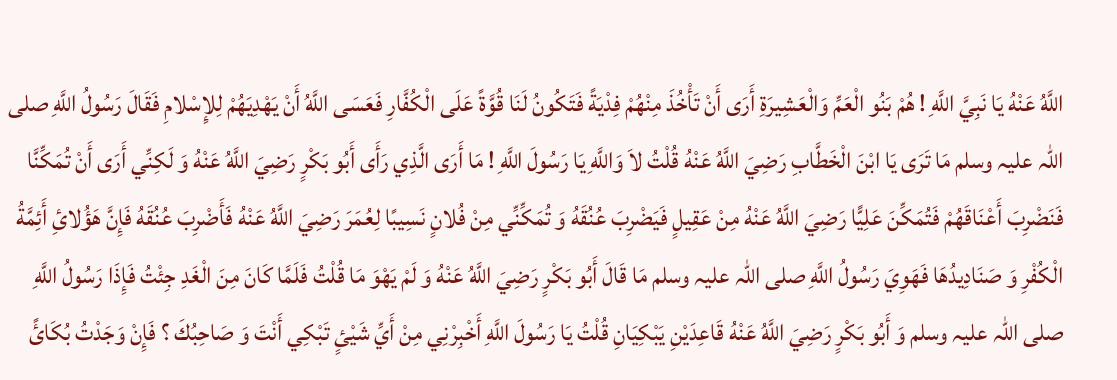اللَّهُ عَنْهُ يَا نَبِيَّ اللَّهِ ! هُمْ بَنُو الْعَمِّ وَالْعَشِيرَةِ أَرَى أَنْ تَأْخُذَ مِنْهُمْ فِدْيَةً فَتَكُونُ لَنَا قُوَّةً عَلَى الْكُفَّارِ فَعَسَى اللَّهُ أَنْ يَهْدِيَهُمْ لِلإِسْلامِ فَقَالَ رَسُولُ اللَّهِ صلی اللہ علیہ وسلم مَا تَرَى يَا ابْنَ الْخَطَّابِ رَضِيَ اللَّهُ عَنْهُ قُلْتُ لاَ وَاللَّهِ يَا رَسُولَ اللَّهِ ! مَا أَرَى الَّذِي رَأَى أَبُو بَكْرٍ رَضِيَ اللَّهُ عَنْهُ وَ لَكِنِّي أَرَى أَنْ تُمَكِّنَّا فَنَضْرِبَ أَعْنَاقَهُمْ فَتُمَكِّنَ عَلِيًّا رَضِيَ اللَّهُ عَنْهُ مِنْ عَقِيلٍ فَيَضْرِبَ عُنُقَهُ وَ تُمَكِّنِّي مِنْ فُلانٍ نَسِيبًا لِعُمَرَ رَضِيَ اللَّهُ عَنْهُ فَأَضْرِبَ عُنُقَهُ فَإِنَّ هَؤُلائِ أَئِمَّةُ الْكُفْرِ وَ صَنَادِيدُهَا فَهَوِيَ رَسُولُ اللَّهِ صلی اللہ علیہ وسلم مَا قَالَ أَبُو بَكْرٍ رَضِيَ اللَّهُ عَنْهُ وَ لَمْ يَهْوَ مَا قُلْتُ فَلَمَّا كَانَ مِنَ الْغَدِ جِئْتُ فَإِذَا رَسُولُ اللَّهِ صلی اللہ علیہ وسلم وَ أَبُو بَكْرٍ رَضِيَ اللَّهُ عَنْهُ قَاعِدَيْنِ يَبْكِيَانِ قُلْتُ يَا رَسُولَ اللَّهِ أَخْبِرْنِي مِنْ أَيِّ شَيْئٍ تَبْكِي أَنْتَ وَ صَاحِبُكَ ؟ فَإِنْ وَجَدْتُ بُكَائً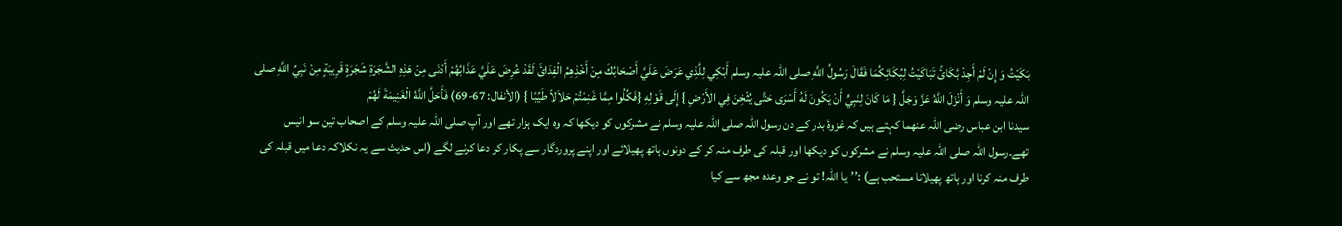بَكَيْتُ وَ إِنْ لَمْ أَجِدْ بُكَائً تَبَاكَيْتُ لِبُكَائِكُمَا فَقَالَ رَسُولُ اللَّهِ صلی اللہ علیہ وسلم أَبْكِي لِلَّذِي عَرَضَ عَلَيَّ أَصْحَابُكَ مِنْ أَخْذِهِمُ الْفِدَائَ لَقَدْ عُرِضَ عَلَيَّ عَذَابُهُمْ أَدْنَى مِنْ هَذِهِ الشَّجَرَةِ شَجَرَةٍ قَرِيبَةٍ مِنْ نَبِيِّ اللَّهِ صلی اللہ علیہ وسلم وَ أَنْزَلَ اللَّهُ عَزَّ وَجَلَّ { مَا كَانَ لِنَبِيٍّ أَنْ يَكُونَ لَهُ أَسْرَى حَتَّى يُثْخِنَ فِي الأَرْضِ } إِلَى قَوْلِهِ {فَكُلُوا مِمَّا غَنِمْتُمْ حَلاَلاً طَيِّبًا } (الأنفال: 67-69) فَأَحَلَّ اللَّهُ الْغَنِيمَةَ لَهُمْ
سیدنا ابن عباس رضی اللہ عنھما کہتے ہیں کہ غزوۂ بدر کے دن رسول اللہ صلی اللہ علیہ وسلم نے مشرکوں کو دیکھا کہ وہ ایک ہزار تھے اور آپ صلی اللہ علیہ وسلم کے اصحاب تین سو انیس تھے۔رسول اللہ صلی اللہ علیہ وسلم نے مشرکوں کو دیکھا اور قبلہ کی طرف منہ کر کے دونوں ہاتھ پھیلائے اور اپنے پروردگار سے پکار کر دعا کرنے لگے (اس حدیث سے یہ نکلاکہ دعا میں قبلہ کی طرف منہ کرنا اور ہاتھ پھیلانا مستحب ہے) :’’یا اللہ! تو نے جو وعدہ مجھ سے کیا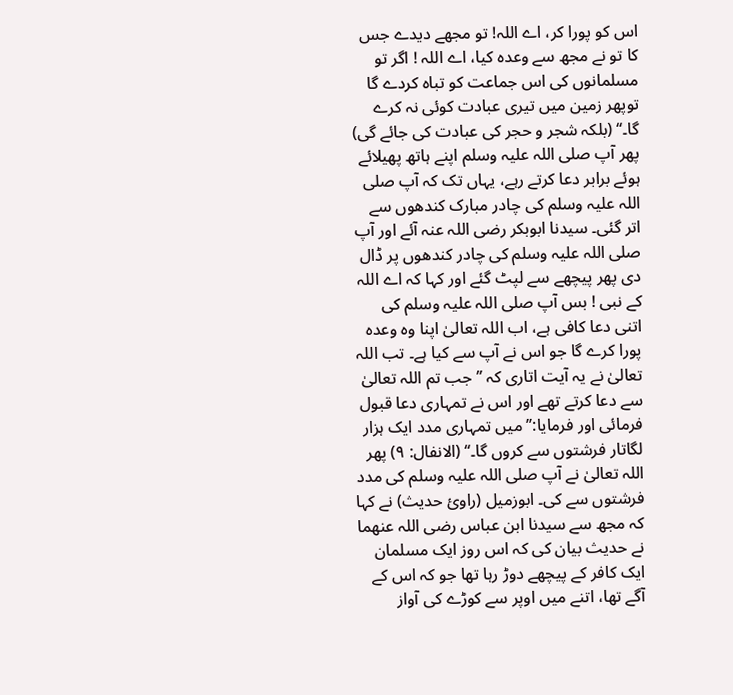اس کو پورا کر، اے اللہ! تو مجھے دیدے جس کا تو نے مجھ سے وعدہ کیا، اے اللہ ! اگر تو مسلمانوں کی اس جماعت کو تباہ کردے گا توپھر زمین میں تیری عبادت کوئی نہ کرے گا۔‘‘ (بلکہ شجر و حجر کی عبادت کی جائے گی) پھر آپ صلی اللہ علیہ وسلم اپنے ہاتھ پھیلائے ہوئے برابر دعا کرتے رہے، یہاں تک کہ آپ صلی اللہ علیہ وسلم کی چادر مبارک کندھوں سے اتر گئی۔ سیدنا ابوبکر رضی اللہ عنہ آئے اور آپ صلی اللہ علیہ وسلم کی چادر کندھوں پر ڈال دی پھر پیچھے سے لپٹ گئے اور کہا کہ اے اللہ کے نبی ! بس آپ صلی اللہ علیہ وسلم کی اتنی دعا کافی ہے، اب اللہ تعالیٰ اپنا وہ وعدہ پورا کرے گا جو اس نے آپ سے کیا ہے۔ تب اللہ تعالیٰ نے یہ آیت اتاری کہ ’’جب تم اللہ تعالیٰ سے دعا کرتے تھے اور اس نے تمہاری دعا قبول فرمائی اور فرمایا:’’ میں تمہاری مدد ایک ہزار لگاتار فرشتوں سے کروں گا۔‘‘ (الانفال: ۹) پھر اللہ تعالیٰ نے آپ صلی اللہ علیہ وسلم کی مدد فرشتوں سے کی۔ ابوزمیل (راوئ حدیث) نے کہا کہ مجھ سے سیدنا ابن عباس رضی اللہ عنھما نے حدیث بیان کی کہ اس روز ایک مسلمان ایک کافر کے پیچھے دوڑ رہا تھا جو کہ اس کے آگے تھا، اتنے میں اوپر سے کوڑے کی آواز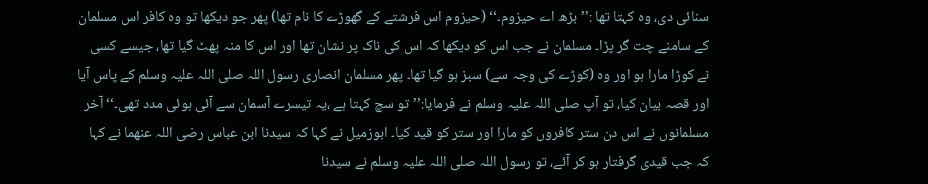سنائی دی، وہ کہتا تھا :’’ بڑھ اے حیزوم۔‘‘ (حیزوم اس فرشتے کے گھوڑے کا نام تھا) پھر جو دیکھا تو وہ کافر اس مسلمان کے سامنے چت گر پڑا۔ مسلمان نے جب اس کو دیکھا کہ اس کی ناک پر نشان تھا اور اس کا منہ پھٹ گیا تھا، جیسے کسی نے کوڑا مارا ہو اور وہ (کوڑے کی وجہ سے) سبز ہو گیا تھا۔ پھر مسلمان انصاری رسول اللہ صلی اللہ علیہ وسلم کے پاس آیا اور قصہ بیان کیا، تو آپ صلی اللہ علیہ وسلم نے فرمایا:’’ تو سچ کہتا ہے ،یہ تیسرے آسمان سے آئی ہوئی مدد تھی۔‘‘ آخر مسلمانوں نے اس دن ستر کافروں کو مارا اور ستر کو قید کیا۔ ابوزمیل نے کہا کہ سیدنا ابن عباس رضی اللہ عنھما نے کہا کہ جب قیدی گرفتار ہو کر آئے، تو رسول اللہ صلی اللہ علیہ وسلم نے سیدنا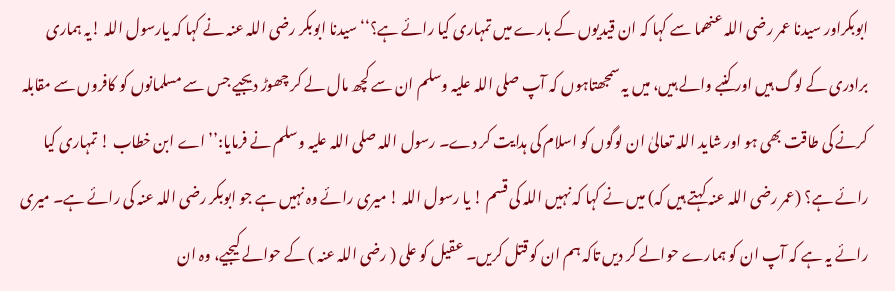ابوبکراور سیدنا عمر رضی اللہ عنھما سے کہا کہ ان قیدیوں کے بارے میں تمہاری کیا رائے ہے؟‘‘ سیدنا ابوبکر رضی اللہ عنہ نے کہا کہ یارسول اللہ !یہ ہماری برادری کے لوگ ہیں اور کنبے والے ہیں، میں یہ سمجھتاہوں کہ آپ صلی اللہ علیہ وسلم ان سے کچھ مال لے کر چھوڑ دیجیے جس سے مسلمانوں کو کافروں سے مقابلہ کرنے کی طاقت بھی ہو اور شاید اللہ تعالیٰ ان لوگوں کو اسلام کی ہدایت کر دے۔ رسول اللہ صلی اللہ علیہ وسلم نے فرمایا:’’ اے ابن خطاب ! تمہاری کیا رائے ہے؟ (عمر رضی اللہ عنہ کہتے ہیں کہ) میں نے کہا کہ نہیں اللہ کی قسم ! یا رسول اللہ ! میری رائے وہ نہیں ہے جو ابوبکر رضی اللہ عنہ کی رائے ہے۔ میری رائے یہ ہے کہ آپ ان کو ہمارے حوالے کر دیں تاکہ ہم ان کو قتل کریں۔ عقیل کو علی ( رضی اللہ عنہ ) کے حوالے کیجیے، وہ ان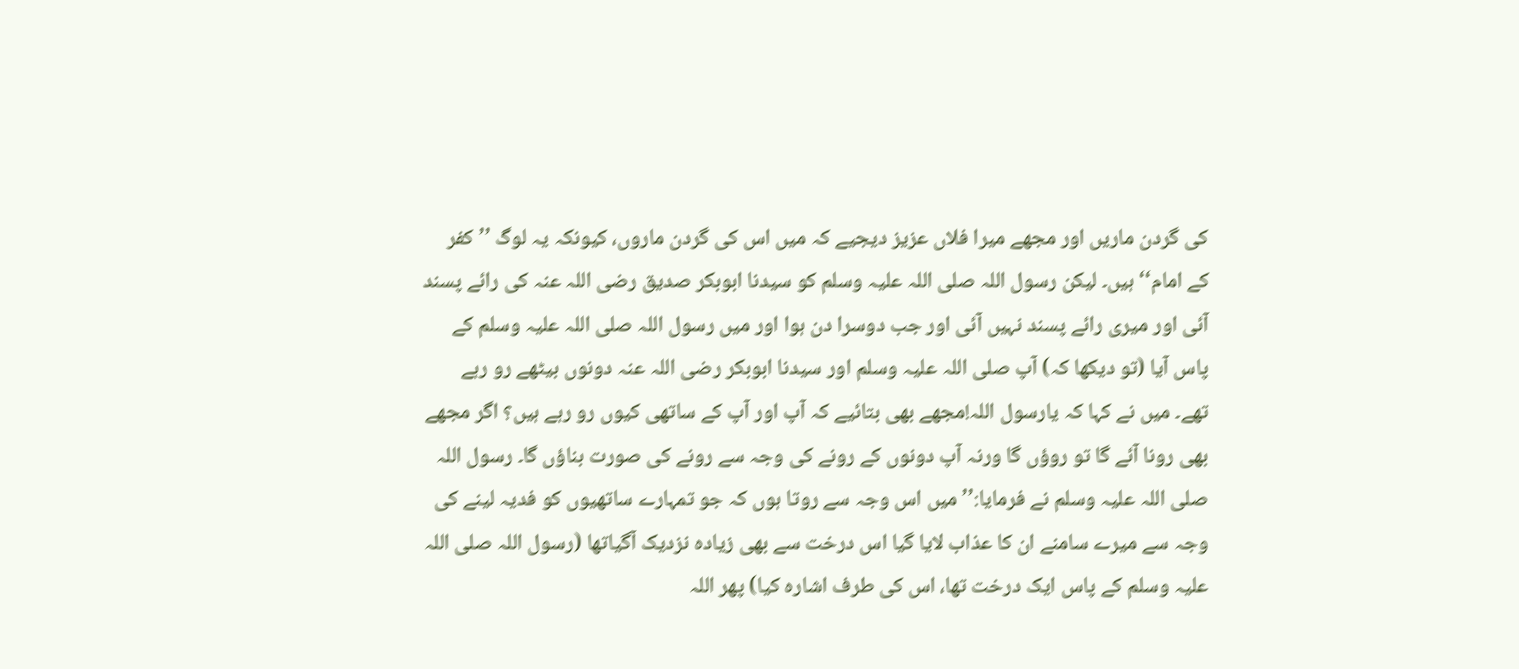کی گردن ماریں اور مجھے میرا فلاں عزیز دیجیے کہ میں اس کی گردن ماروں، کیونکہ یہ لوگ ’’کفر کے امام‘‘ ہیں۔ لیکن رسول اللہ صلی اللہ علیہ وسلم کو سیدنا ابوبکر صدیق رضی اللہ عنہ کی رائے پسند آئی اور میری رائے پسند نہیں آئی اور جب دوسرا دن ہوا اور میں رسول اللہ صلی اللہ علیہ وسلم کے پاس آیا (تو دیکھا کہ) آپ صلی اللہ علیہ وسلم اور سیدنا ابوبکر رضی اللہ عنہ دونوں بیٹھے رو رہے تھے۔ میں نے کہا کہ یارسول اللہ!مجھے بھی بتائیے کہ آپ اور آپ کے ساتھی کیوں رو رہے ہیں؟ اگر مجھے بھی رونا آئے گا تو روؤں گا ورنہ آپ دونوں کے رونے کی وجہ سے رونے کی صورت بناؤں گا۔ رسول اللہ صلی اللہ علیہ وسلم نے فرمایا:’’ میں اس وجہ سے روتا ہوں کہ جو تمہارے ساتھیوں کو فدیہ لینے کی وجہ سے میرے سامنے ان کا عذاب لایا گیا اس درخت سے بھی زیادہ نزدیک آگیاتھا (رسول اللہ صلی اللہ علیہ وسلم کے پاس ایک درخت تھا، اس کی طرف اشارہ کیا) پھر اللہ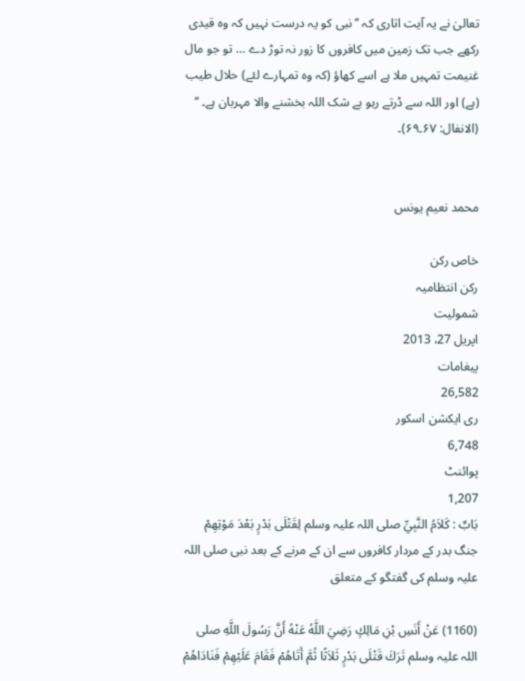تعالیٰ نے یہ آیت اتاری کہ ’’نبی کو یہ درست نہیں کہ وہ قیدی رکھے جب تک زمین میں کافروں کا زور نہ توڑ دے … تو جو مال غنیمت تمہیں ملا ہے اسے کھاؤ (کہ وہ تمہارے لئے) حلال طیب (ہے) اور اللہ سے ڈرتے رہو بے شک اللہ بخشنے والا مہربان ہے۔ ‘‘ (الانفال: ۶۷۔۶۹)۔


محمد نعیم یونس

خاص رکن
رکن انتظامیہ
شمولیت
اپریل 27، 2013
پیغامات
26,582
ری ایکشن اسکور
6,748
پوائنٹ
1,207
بَابٌ : كَلاَمُ النَّبِيِّ صلی اللہ علیہ وسلم لِقَتْلَى بَدْرٍ بَعْدَ مَوْتِهِمْ
جنگ بدر کے مردار کافروں سے ان کے مرنے کے بعد نبی صلی اللہ علیہ وسلم کی گفتگو کے متعلق

(1160) عَنْ أَنَسِ بْنِ مَالِكٍ رَضِيَ اللَّهُ عَنْهُ أَنَّ رَسُولَ اللَّهِ صلی اللہ علیہ وسلم تَرَكَ قَتْلَى بَدْرٍ ثَلاَثًا ثُمَّ أَتَاهُمْ فَقَامَ عَلَيْهِمْ فَنَادَاهُمْ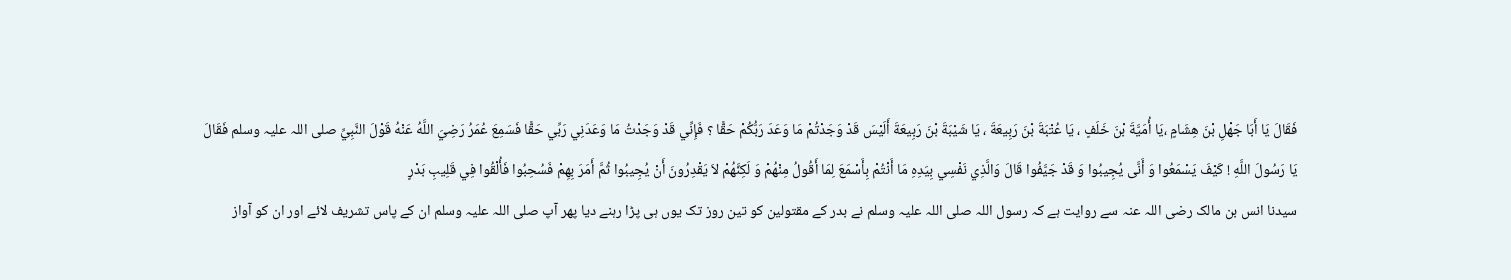فَقَالَ يَا أَبَا جَهْلِ بْنَ هِشَامٍ ،يَا أُمَيَّةَ بْنَ خَلَفٍ ، يَا عُتْبَةَ بْنَ رَبِيعَةَ ، يَا شَيْبَةَ بْنَ رَبِيعَةَ أَلَيْسَ قَدْ وَجَدْتُمْ مَا وَعَدَ رَبُّكُمْ حَقًّا ؟ فَإِنِّي قَدْ وَجَدْتُ مَا وَعَدَنِي رَبِّي حَقًّا فَسَمِعَ عُمَرُ رَضِيَ اللَّهُ عَنْهُ قَوْلَ النَّبِيِّ صلی اللہ علیہ وسلم فَقَالَ يَا رَسُولَ اللَّهِ ! كَيْفَ يَسْمَعُوا وَ أَنَّى يُجِيبُوا وَ قَدْ جَيَّفُوا قَالَ وَالَّذِي نَفْسِي بِيَدِهِ مَا أَنْتُمْ بِأَسْمَعَ لِمَا أَقُولُ مِنْهُمْ وَ لَكِنَّهُمْ لاَ يَقْدِرُونَ أَنْ يُجِيبُوا ثُمَّ أَمَرَ بِهِمْ فَسُحِبُوا فَأُلْقُوا فِي قَلِيبِ بَدْرٍ
سیدنا انس بن مالک رضی اللہ عنہ سے روایت ہے کہ رسول اللہ صلی اللہ علیہ وسلم نے بدر کے مقتولین کو تین روز تک یوں ہی پڑا رہنے دیا پھر آپ صلی اللہ علیہ وسلم ان کے پاس تشریف لائے اور ان کو آواز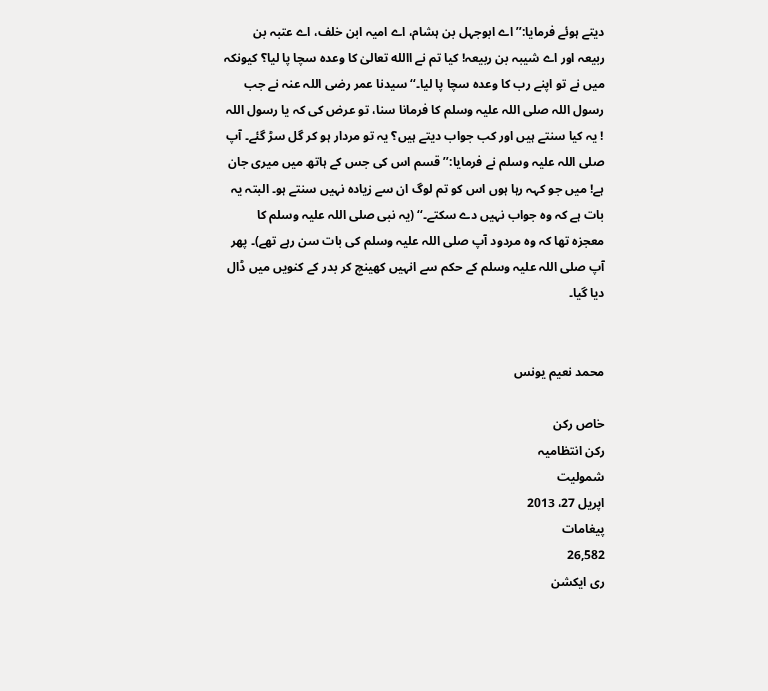دیتے ہوئے فرمایا:’’ اے ابوجہل بن ہشام، اے امیہ ابن خلف، اے عتبہ بن ربیعہ اور اے شیبہ بن ربیعہ! کیا تم نے االله تعالیٰ کا وعدہ سچا پا لیا؟ کیونکہ میں نے تو اپنے رب کا وعدہ سچا پا لیا۔‘‘سیدنا عمر رضی اللہ عنہ نے جب رسول اللہ صلی اللہ علیہ وسلم کا فرمانا سنا، تو عرض کی کہ یا رسول اللہ ! یہ کیا سنتے ہیں اور کب جواب دیتے ہیں؟ یہ تو مردار ہو کر گل سڑ گئے۔ آپ صلی اللہ علیہ وسلم نے فرمایا:’’ قسم اس کی جس کے ہاتھ میں میری جان ہے! میں جو کہہ رہا ہوں اس کو تم لوگ ان سے زیادہ نہیں سنتے ہو۔ البتہ یہ بات ہے کہ وہ جواب نہیں دے سکتے۔‘‘ (یہ نبی صلی اللہ علیہ وسلم کا معجزہ تھا کہ وہ مردود آپ صلی اللہ علیہ وسلم کی بات سن رہے تھے)۔ پھر آپ صلی اللہ علیہ وسلم کے حکم سے انہیں کھینچ کر بدر کے کنویں میں ڈال دیا گیا۔


محمد نعیم یونس

خاص رکن
رکن انتظامیہ
شمولیت
اپریل 27، 2013
پیغامات
26,582
ری ایکشن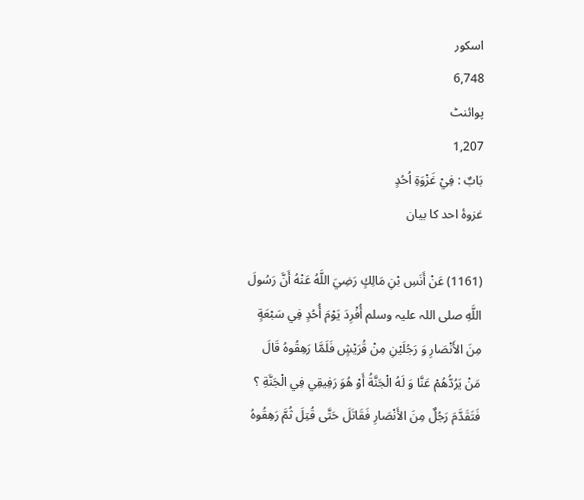اسکور
6,748
پوائنٹ
1,207
بَابٌ : فِيْ غَزْوَةِ اُحُدٍ
غزوۂ احد کا بیان

(1161) عَنْ أَنَسِ بْنِ مَالِكٍ رَضِيَ اللَّهُ عَنْهُ أَنَّ رَسُولَ اللَّهِ صلی اللہ علیہ وسلم أُفْرِدَ يَوْمَ أُحُدٍ فِي سَبْعَةٍ مِنَ الأَنْصَارِ وَ رَجُلَيْنِ مِنْ قُرَيْشٍ فَلَمَّا رَهِقُوهُ قَالَ مَنْ يَرُدُّهُمْ عَنَّا وَ لَهُ الْجَنَّةُ أَوْ هُوَ رَفِيقِي فِي الْجَنَّةِ ؟ فَتَقَدَّمَ رَجُلٌ مِنَ الأَنْصَارِ فَقَاتَلَ حَتَّى قُتِلَ ثُمَّ رَهِقُوهُ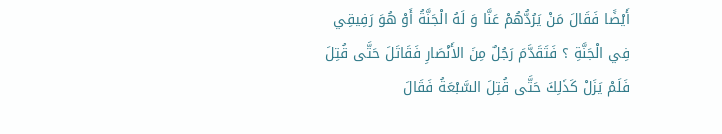أَيْضًا فَقَالَ مَنْ يَرُدُّهُمْ عَنَّا وَ لَهُ الْجَنَّةُ أَوْ هُوَ رَفِيقِي فِي الْجَنَّةِ ؟ فَتَقَدَّمَ رَجُلٌ مِنَ الأَنْصَارِ فَقَاتَلَ حَتَّى قُتِلَ فَلَمْ يَزَلْ كَذَلِكَ حَتَّى قُتِلَ السَّبْعَةُ فَقَالَ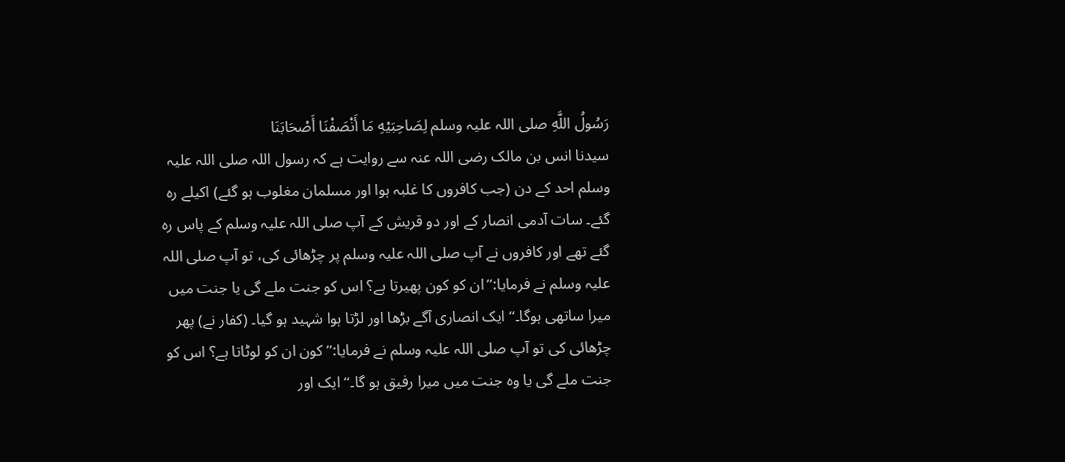رَسُولُ اللَّهِ صلی اللہ علیہ وسلم لِصَاحِبَيْهِ مَا أَنْصَفْنَا أَصْحَابَنَا
سیدنا انس بن مالک رضی اللہ عنہ سے روایت ہے کہ رسول اللہ صلی اللہ علیہ وسلم احد کے دن (جب کافروں کا غلبہ ہوا اور مسلمان مغلوب ہو گئے) اکیلے رہ گئے۔ سات آدمی انصار کے اور دو قریش کے آپ صلی اللہ علیہ وسلم کے پاس رہ گئے تھے اور کافروں نے آپ صلی اللہ علیہ وسلم پر چڑھائی کی، تو آپ صلی اللہ علیہ وسلم نے فرمایا:’’ان کو کون پھیرتا ہے؟ اس کو جنت ملے گی یا جنت میں میرا ساتھی ہوگا۔‘‘ ایک انصاری آگے بڑھا اور لڑتا ہوا شہید ہو گیا۔ (کفار نے) پھر چڑھائی کی تو آپ صلی اللہ علیہ وسلم نے فرمایا:’’ کون ان کو لوٹاتا ہے؟ اس کو جنت ملے گی یا وہ جنت میں میرا رفیق ہو گا۔‘‘ ایک اور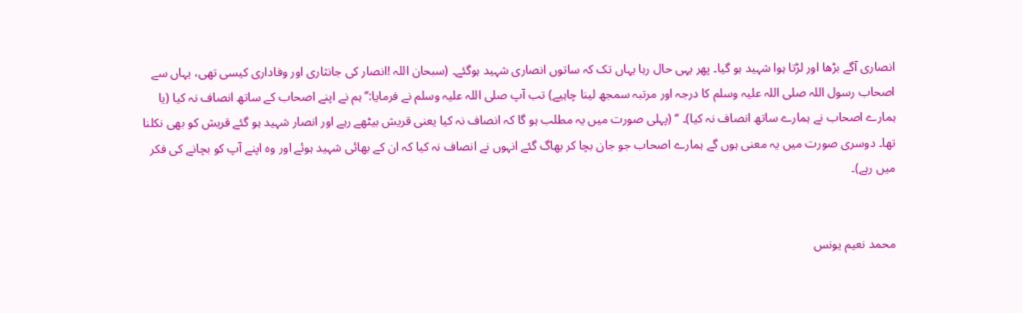انصاری آگے بڑھا اور لڑتا ہوا شہید ہو گیا۔ پھر یہی حال رہا یہاں تک کہ ساتوں انصاری شہید ہوگئے۔ (سبحان اللہ !انصار کی جانثاری اور وفاداری کیسی تھی، یہاں سے اصحاب رسول اللہ صلی اللہ علیہ وسلم کا درجہ اور مرتبہ سمجھ لینا چاہیے) تب آپ صلی اللہ علیہ وسلم نے فرمایا:’’ ہم نے اپنے اصحاب کے ساتھ انصاف نہ کیا (یا ہمارے اصحاب نے ہمارے ساتھ انصاف نہ کیا)۔ ‘‘ (پہلی صورت میں یہ مطلب ہو گا کہ انصاف نہ کیا یعنی قریش بیٹھے رہے اور انصار شہید ہو گئے قریش کو بھی نکلنا تھا۔ دوسری صورت میں یہ معنی ہوں گے ہمارے اصحاب جو جان بچا کر بھاگ گئے انہوں نے انصاف نہ کیا کہ ان کے بھائی شہید ہوئے اور وہ اپنے آپ کو بچانے کی فکر میں رہے)۔


محمد نعیم یونس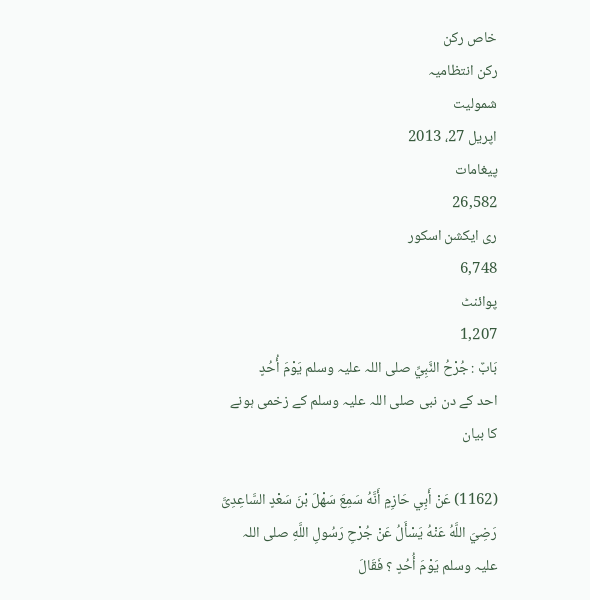خاص رکن
رکن انتظامیہ
شمولیت
اپریل 27، 2013
پیغامات
26,582
ری ایکشن اسکور
6,748
پوائنٹ
1,207
بَابٌ : جُرْحُ النَّبِيِّ صلی اللہ علیہ وسلم يَوْمَ أُحُدٍ
احد کے دن نبی صلی اللہ علیہ وسلم کے زخمی ہونے کا بیان

(1162) عَنْ أَبِي حَازِمٍ أَنَّهُ سَمِعَ سَهْلَ بْنَ سَعْدٍ السَّاعِدِىَّ رَضِيَ اللَّهُ عَنْهُ يَسْأَلُ عَنْ جُرْحِ رَسُولِ اللَّهِ صلی اللہ علیہ وسلم يَوْمَ أُحُدٍ ؟ فَقَالَ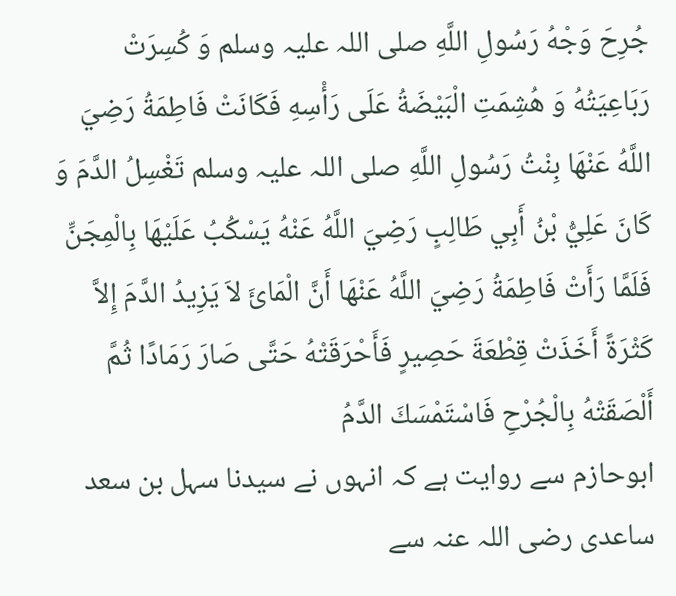جُرِحَ وَجْهُ رَسُولِ اللَّهِ صلی اللہ علیہ وسلم وَ كُسِرَتْ رَبَاعِيَتُهُ وَ هُشِمَتِ الْبَيْضَةُ عَلَى رَأْسِهِ فَكَانَتْ فَاطِمَةُ رَضِيَ اللَّهُ عَنْهَا بِنْتُ رَسُولِ اللَّهِ صلی اللہ علیہ وسلم تَغْسِلُ الدَّمَ وَ كَانَ عَلِيُّ بْنُ أَبِي طَالِبٍ رَضِيَ اللَّهُ عَنْهُ يَسْكُبُ عَلَيْهَا بِالْمِجَنِّ فَلَمَّا رَأَتْ فَاطِمَةُ رَضِيَ اللَّهُ عَنْهَا أَنَّ الْمَائَ لاَ يَزِيدُ الدَّمَ إِلاَّ كَثْرَةً أَخَذَتْ قِطْعَةَ حَصِيرٍ فَأَحْرَقَتْهُ حَتَّى صَارَ رَمَادًا ثُمَّ أَلْصَقَتْهُ بِالْجُرْحِ فَاسْتَمْسَكَ الدَّمُ
ابوحازم سے روایت ہے کہ انہوں نے سیدنا سہل بن سعد ساعدی رضی اللہ عنہ سے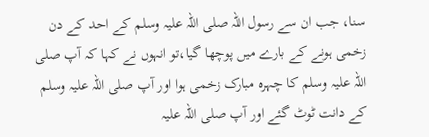سنا، جب ان سے رسول اللہ صلی اللہ علیہ وسلم کے احد کے دن زخمی ہونے کے بارے میں پوچھا گیا،تو انہوں نے کہا کہ آپ صلی اللہ علیہ وسلم کا چہرہ مبارک زخمی ہوا اور آپ صلی اللہ علیہ وسلم کے دانت ٹوٹ گئے اور آپ صلی اللہ علیہ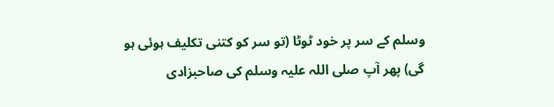وسلم کے سر پر خود ٹوٹا (تو سر کو کتنی تکلیف ہوئی ہو گی) پھر آپ صلی اللہ علیہ وسلم کی صاحبزادی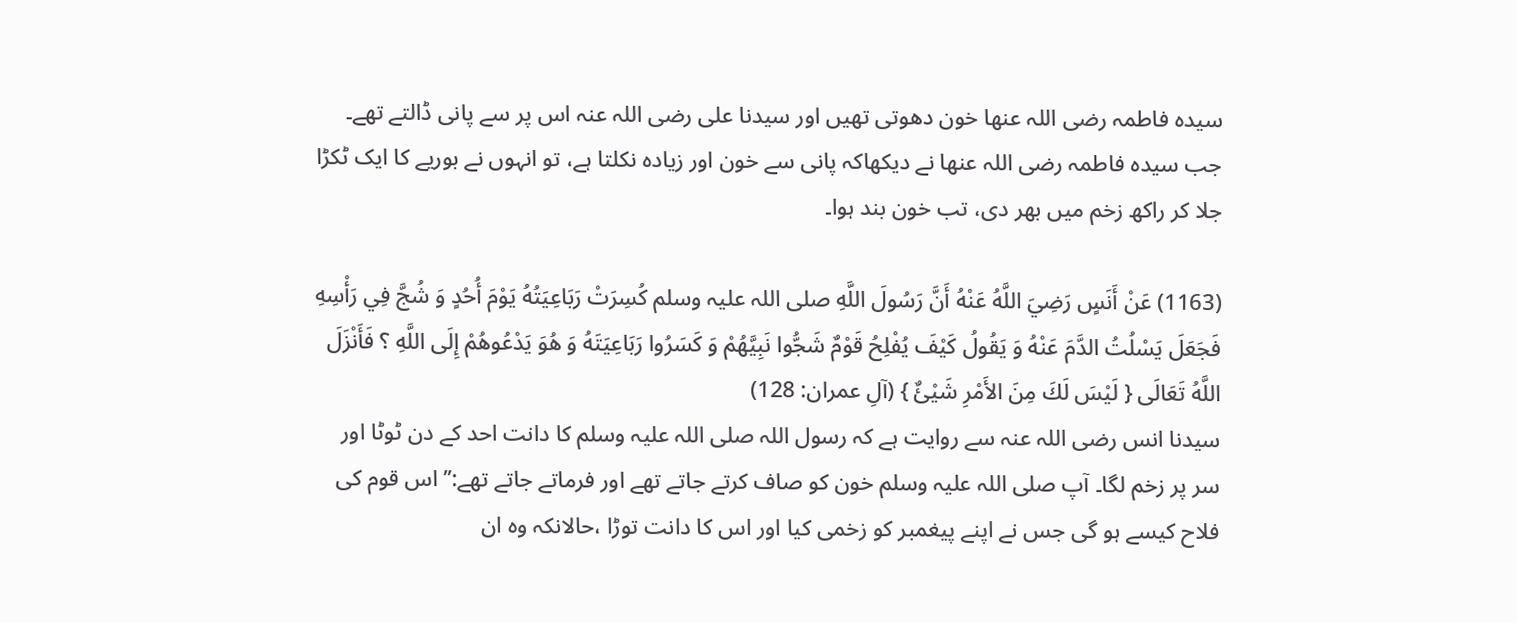سیدہ فاطمہ رضی اللہ عنھا خون دھوتی تھیں اور سیدنا علی رضی اللہ عنہ اس پر سے پانی ڈالتے تھے۔ جب سیدہ فاطمہ رضی اللہ عنھا نے دیکھاکہ پانی سے خون اور زیادہ نکلتا ہے، تو انہوں نے بوریے کا ایک ٹکڑا جلا کر راکھ زخم میں بھر دی، تب خون بند ہوا۔

(1163) عَنْ أَنَسٍ رَضِيَ اللَّهُ عَنْهُ أَنَّ رَسُولَ اللَّهِ صلی اللہ علیہ وسلم كُسِرَتْ رَبَاعِيَتُهُ يَوْمَ أُحُدٍ وَ شُجَّ فِي رَأْسِهِ فَجَعَلَ يَسْلُتُ الدَّمَ عَنْهُ وَ يَقُولُ كَيْفَ يُفْلِحُ قَوْمٌ شَجُّوا نَبِيَّهُمْ وَ كَسَرُوا رَبَاعِيَتَهُ وَ هُوَ يَدْعُوهُمْ إِلَى اللَّهِ ؟ فَأَنْزَلَ اللَّهُ تَعَالَى { لَيْسَ لَكَ مِنَ الأَمْرِ شَيْئٌ } (آلِ عمران: 128)
سیدنا انس رضی اللہ عنہ سے روایت ہے کہ رسول اللہ صلی اللہ علیہ وسلم کا دانت احد کے دن ٹوٹا اور سر پر زخم لگا۔ آپ صلی اللہ علیہ وسلم خون کو صاف کرتے جاتے تھے اور فرماتے جاتے تھے:’’ اس قوم کی فلاح کیسے ہو گی جس نے اپنے پیغمبر کو زخمی کیا اور اس کا دانت توڑا ،حالانکہ وہ ان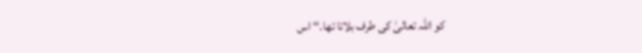کو اللہ تعالیٰ کی طرف بلاتا تھا۔‘‘ اس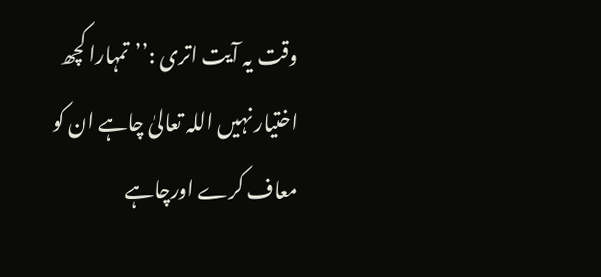وقت یہ آیت اتری :’’تمہارا کچھ اختیار نہیں اللہ تعالیٰ چاہے ان کو معاف کرے اورچاہے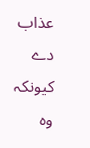عذاب دے کیونکہ وہ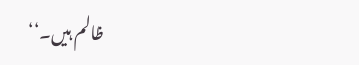ظالم ہیں۔‘‘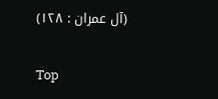(آل عمران : ۱۲۸)

Top